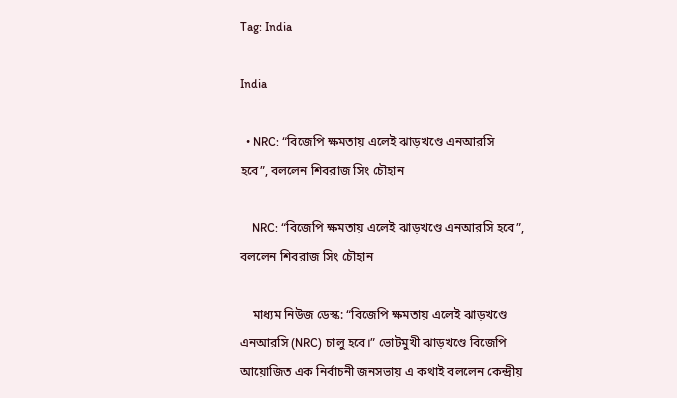Tag: India

India

  • NRC: “বিজেপি ক্ষমতায় এলেই ঝাড়খণ্ডে এনআরসি হবে”, বললেন শিবরাজ সিং চৌহান

    NRC: “বিজেপি ক্ষমতায় এলেই ঝাড়খণ্ডে এনআরসি হবে”, বললেন শিবরাজ সিং চৌহান

    মাধ্যম নিউজ ডেস্ক: “বিজেপি ক্ষমতায় এলেই ঝাড়খণ্ডে এনআরসি (NRC) চালু হবে।” ভোটমুখী ঝাড়খণ্ডে বিজেপি আয়োজিত এক নির্বাচনী জনসভায় এ কথাই বললেন কেন্দ্রীয়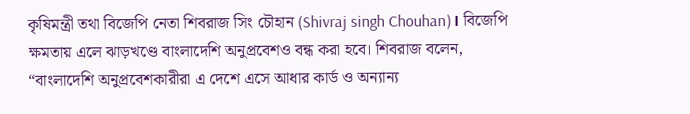কৃষিমন্ত্রী তথা বিজেপি নেতা শিবরাজ সিং চৌহান (Shivraj singh Chouhan)। বিজেপি ক্ষমতায় এলে ঝাড়খণ্ডে বাংলাদেশি অনুপ্রবেশও বন্ধ করা হবে। শিবরাজ বলেন, “বাংলাদেশি অনুপ্রবেশকারীরা এ দেশে এসে আধার কার্ড ও অন্যান্য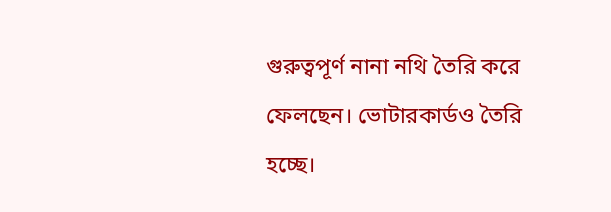গুরুত্বপূর্ণ নানা নথি তৈরি করে ফেলছেন। ভোটারকার্ডও তৈরি হচ্ছে।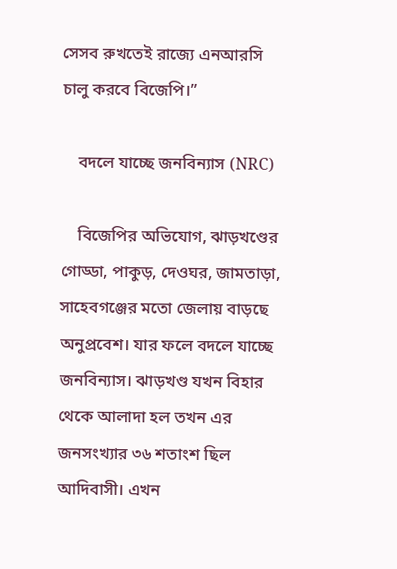সেসব রুখতেই রাজ্যে এনআরসি চালু করবে বিজেপি।”

    বদলে যাচ্ছে জনবিন্যাস (NRC)

    বিজেপির অভিযোগ, ঝাড়খণ্ডের গোড্ডা, পাকুড়, দেওঘর, জামতাড়া, সাহেবগঞ্জের মতো জেলায় বাড়ছে অনুপ্রবেশ। যার ফলে বদলে যাচ্ছে জনবিন্যাস। ঝাড়খণ্ড যখন বিহার থেকে আলাদা হল তখন এর জনসংখ্যার ৩৬ শতাংশ ছিল আদিবাসী। এখন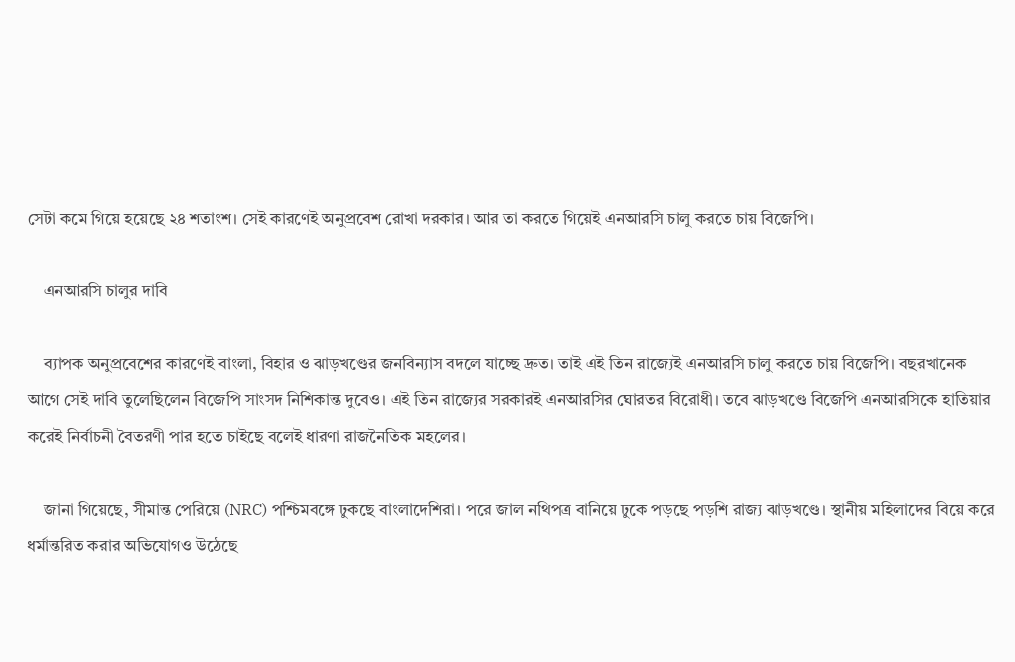সেটা কমে গিয়ে হয়েছে ২৪ শতাংশ। সেই কারণেই অনুপ্রবেশ রোখা দরকার। আর তা করতে গিয়েই এনআরসি চালু করতে চায় বিজেপি।

    এনআরসি চালুর দাবি

    ব্যাপক অনুপ্রবেশের কারণেই বাংলা, বিহার ও ঝাড়খণ্ডের জনবিন্যাস বদলে যাচ্ছে দ্রুত। তাই এই তিন রাজ্যেই এনআরসি চালু করতে চায় বিজেপি। বছরখানেক আগে সেই দাবি তুলেছিলেন বিজেপি সাংসদ নিশিকান্ত দুবেও। এই তিন রাজ্যের সরকারই এনআরসির ঘোরতর বিরোধী। তবে ঝাড়খণ্ডে বিজেপি এনআরসিকে হাতিয়ার করেই নির্বাচনী বৈতরণী পার হতে চাইছে বলেই ধারণা রাজনৈতিক মহলের।

    জানা গিয়েছে, সীমান্ত পেরিয়ে (NRC) পশ্চিমবঙ্গে ঢুকছে বাংলাদেশিরা। পরে জাল নথিপত্র বানিয়ে ঢুকে পড়ছে পড়শি রাজ্য ঝাড়খণ্ডে। স্থানীয় মহিলাদের বিয়ে করে ধর্মান্তরিত করার অভিযোগও উঠেছে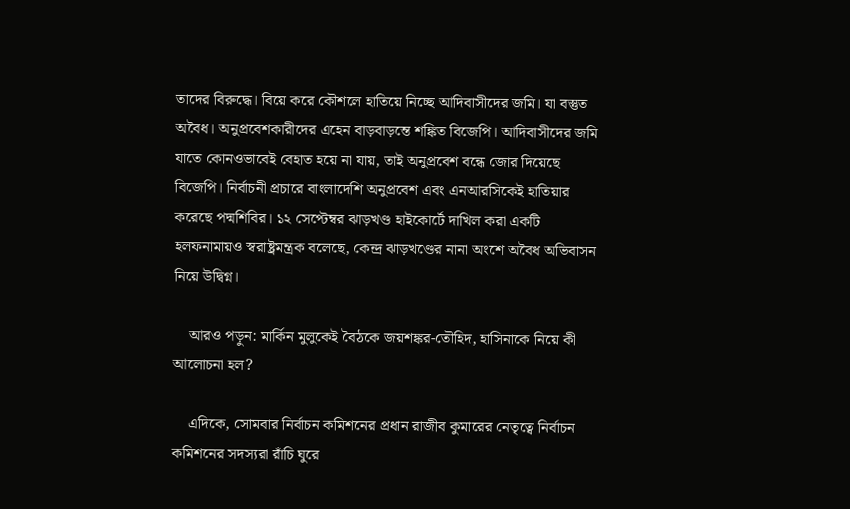তাদের বিরুদ্ধে। বিয়ে করে কৌশলে হাতিয়ে নিচ্ছে আদিবাসীদের জমি। যা বস্তুত অবৈধ। অনুপ্রবেশকারীদের এহেন বাড়বাড়ন্তে শঙ্কিত বিজেপি। আদিবাসীদের জমি যাতে কোনওভাবেই বেহাত হয়ে না যায়, তাই অনুপ্রবেশ বন্ধে জোর দিয়েছে বিজেপি। নির্বাচনী প্রচারে বাংলাদেশি অনুপ্রবেশ এবং এনআরসিকেই হাতিয়ার করেছে পদ্মশিবির। ১২ সেপ্টেম্বর ঝাড়খণ্ড হাইকোর্টে দাখিল করা একটি হলফনামায়ও স্বরাষ্ট্রমন্ত্রক বলেছে, কেন্দ্র ঝাড়খণ্ডের নানা অংশে অবৈধ অভিবাসন নিয়ে উদ্বিগ্ন।

    আরও পড়ুন: মার্কিন মুলুকেই বৈঠকে জয়শঙ্কর-তৌহিদ, হাসিনাকে নিয়ে কী আলোচনা হল?

    এদিকে, সোমবার নির্বাচন কমিশনের প্রধান রাজীব কুমারের নেতৃত্বে নির্বাচন কমিশনের সদস্যরা রাঁচি ঘুরে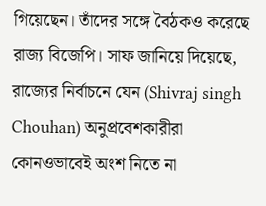গিয়েছেন। তাঁদের সঙ্গে বৈঠকও করেছে রাজ্য বিজেপি। সাফ জানিয়ে দিয়েছে, রাজ্যের নির্বাচনে যেন (Shivraj singh Chouhan) অনুপ্রবেশকারীরা কোনওভাবেই অংশ নিতে না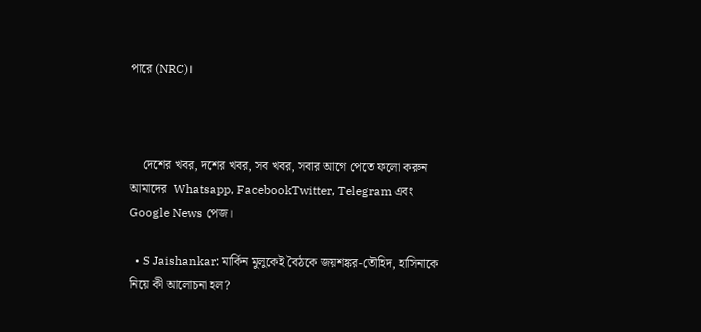পারে (NRC)।



    দেশের খবর, দশের খবর, সব খবর, সবার আগে পেতে ফলো করুন আমাদের  Whatsapp, FacebookTwitter, Telegram এবং Google News পেজ।

  • S Jaishankar: মার্কিন মুলুকেই বৈঠকে জয়শঙ্কর-তৌহিদ, হাসিনাকে নিয়ে কী আলোচনা হল?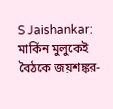S Jaishankar: মার্কিন মুলুকেই বৈঠকে জয়শঙ্কর-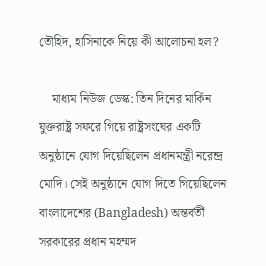তৌহিদ, হাসিনাকে নিয়ে কী আলোচনা হল?

    মাধ্যম নিউজ ডেস্ক: তিন দিনের মার্কিন যুক্তরাষ্ট্র সফরে গিয়ে রাষ্ট্রসংঘের একটি অনুষ্ঠানে যোগ দিয়েছিলেন প্রধানমন্ত্রী নরেন্দ্র মোদি। সেই অনুষ্ঠানে যোগ দিতে গিয়েছিলেন বাংলাদেশের (Bangladesh) অন্তর্বর্তী সরকারের প্রধান মহম্মদ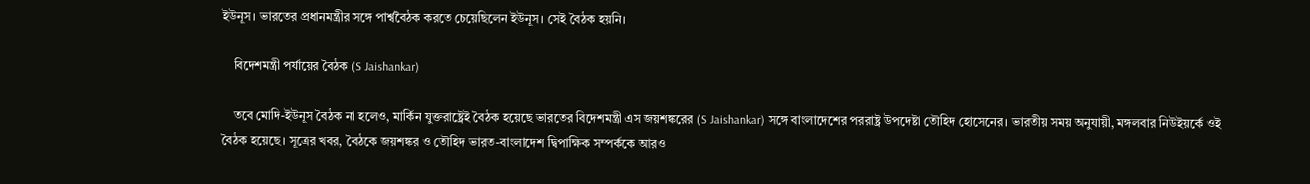ইউনূস। ভারতের প্রধানমন্ত্রীর সঙ্গে পার্শ্ববৈঠক করতে চেয়েছিলেন ইউনূস। সেই বৈঠক হয়নি।

    বিদেশমন্ত্রী পর্যায়ের বৈঠক (S Jaishankar)

    তবে মোদি-ইউনূস বৈঠক না হলেও, মার্কিন যুক্তরাষ্ট্রেই বৈঠক হয়েছে ভারতের বিদেশমন্ত্রী এস জয়শঙ্করের (S Jaishankar) সঙ্গে বাংলাদেশের পররাষ্ট্র উপদেষ্টা তৌহিদ হোসেনের। ভারতীয় সময় অনুযায়ী, মঙ্গলবার নিউইয়র্কে ওই বৈঠক হয়েছে। সূত্রের খবর, বৈঠকে জয়শঙ্কর ও তৌহিদ ভারত-বাংলাদেশ দ্বিপাক্ষিক সম্পর্ককে আরও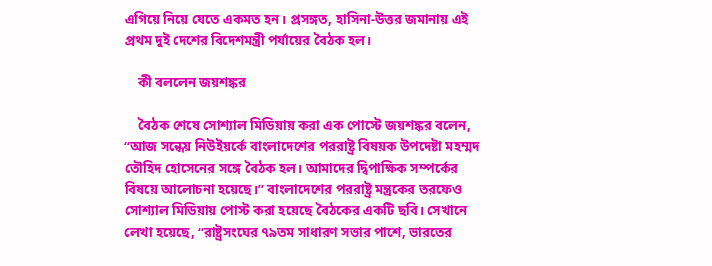এগিয়ে নিয়ে যেতে একমত হন। প্রসঙ্গত, হাসিনা-উত্তর জমানায় এই প্রথম দুই দেশের বিদেশমন্ত্রী পর্যায়ের বৈঠক হল।

    কী বললেন জয়শঙ্কর

    বৈঠক শেষে সোশ্যাল মিডিয়ায় করা এক পোস্টে জয়শঙ্কর বলেন, “আজ সন্ধেয় নিউইয়র্কে বাংলাদেশের পররাষ্ট্র বিষয়ক উপদেষ্টা মহম্মদ তৌহিদ হোসেনের সঙ্গে বৈঠক হল। আমাদের দ্বিপাক্ষিক সম্পর্কের বিষয়ে আলোচনা হয়েছে।” বাংলাদেশের পররাষ্ট্র মন্ত্রকের তরফেও সোশ্যাল মিডিয়ায় পোস্ট করা হয়েছে বৈঠকের একটি ছবি। সেখানে লেখা হয়েছে, “রাষ্ট্রসংঘের ৭৯তম সাধারণ সভার পাশে, ভারতের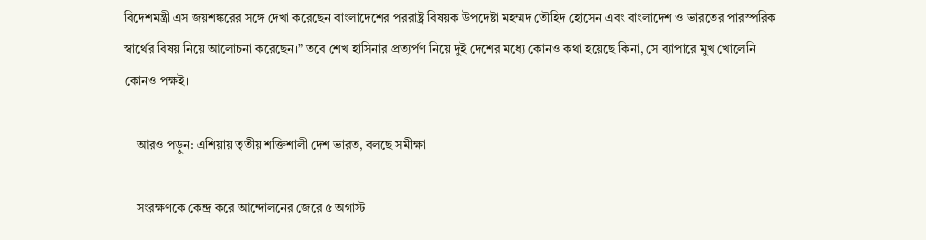বিদেশমন্ত্রী এস জয়শঙ্করের সঙ্গে দেখা করেছেন বাংলাদেশের পররাষ্ট্র বিষয়ক উপদেষ্টা মহম্মদ তৌহিদ হোসেন এবং বাংলাদেশ ও ভারতের পারস্পরিক স্বার্থের বিষয় নিয়ে আলোচনা করেছেন।” তবে শেখ হাসিনার প্রত্যর্পণ নিয়ে দুই দেশের মধ্যে কোনও কথা হয়েছে কিনা, সে ব্যাপারে মুখ খোলেনি কোনও পক্ষই।

    আরও পড়ুন: এশিয়ায় তৃতীয় শক্তিশালী দেশ ভারত, বলছে সমীক্ষা

    সংরক্ষণকে কেন্দ্র করে আন্দোলনের জেরে ৫ অগাস্ট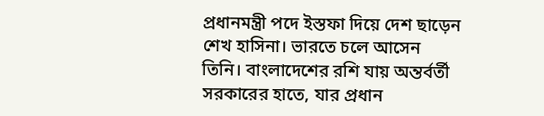প্রধানমন্ত্রী পদে ইস্তফা দিয়ে দেশ ছাড়েন শেখ হাসিনা। ভারতে চলে আসেন তিনি। বাংলাদেশের রশি যায় অন্তর্বর্তী সরকারের হাতে, যার প্রধান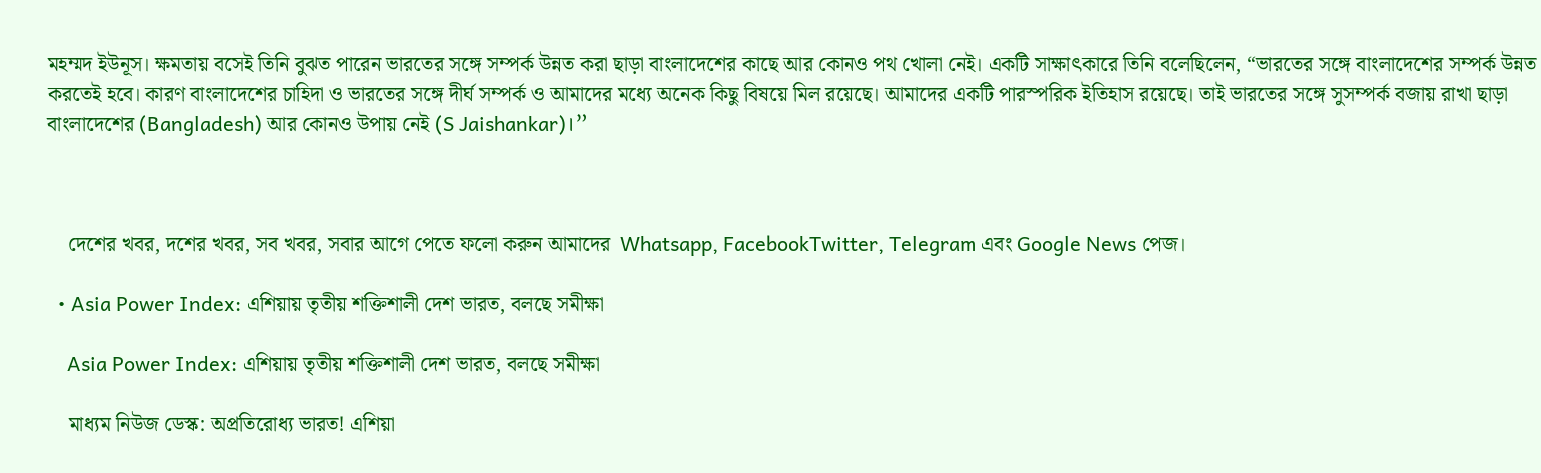মহম্মদ ইউনূস। ক্ষমতায় বসেই তিনি বুঝত পারেন ভারতের সঙ্গে সম্পর্ক উন্নত করা ছাড়া বাংলাদেশের কাছে আর কোনও পথ খোলা নেই। একটি সাক্ষাৎকারে তিনি বলেছিলেন, “ভারতের সঙ্গে বাংলাদেশের সম্পর্ক উন্নত করতেই হবে। কারণ বাংলাদেশের চাহিদা ও ভারতের সঙ্গে দীর্ঘ সম্পর্ক ও আমাদের মধ্যে অনেক কিছু বিষয়ে মিল রয়েছে। আমাদের একটি পারস্পরিক ইতিহাস রয়েছে। তাই ভারতের সঙ্গে সুসম্পর্ক বজায় রাখা ছাড়া বাংলাদেশের (Bangladesh) আর কোনও উপায় নেই (S Jaishankar)।”



    দেশের খবর, দশের খবর, সব খবর, সবার আগে পেতে ফলো করুন আমাদের  Whatsapp, FacebookTwitter, Telegram এবং Google News পেজ।

  • Asia Power Index: এশিয়ায় তৃতীয় শক্তিশালী দেশ ভারত, বলছে সমীক্ষা

    Asia Power Index: এশিয়ায় তৃতীয় শক্তিশালী দেশ ভারত, বলছে সমীক্ষা

    মাধ্যম নিউজ ডেস্ক: অপ্রতিরোধ্য ভারত! এশিয়া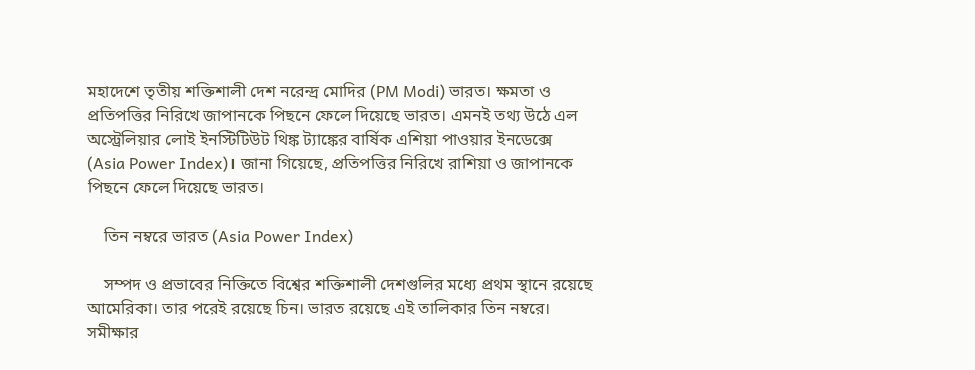মহাদেশে তৃতীয় শক্তিশালী দেশ নরেন্দ্র মোদির (PM Modi) ভারত। ক্ষমতা ও প্রতিপত্তির নিরিখে জাপানকে পিছনে ফেলে দিয়েছে ভারত। এমনই তথ্য উঠে এল অস্ট্রেলিয়ার লোই ইনস্টিটিউট থিঙ্ক ট্যাঙ্কের বার্ষিক এশিয়া পাওয়ার ইনডেক্সে (Asia Power Index)। জানা গিয়েছে, প্রতিপত্তির নিরিখে রাশিয়া ও জাপানকে পিছনে ফেলে দিয়েছে ভারত।

    তিন নম্বরে ভারত (Asia Power Index)

    সম্পদ ও প্রভাবের নিক্তিতে বিশ্বের শক্তিশালী দেশগুলির মধ্যে প্রথম স্থানে রয়েছে আমেরিকা। তার পরেই রয়েছে চিন। ভারত রয়েছে এই তালিকার তিন নম্বরে। সমীক্ষার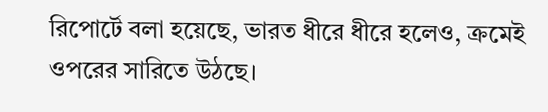রিপোর্টে বলা হয়েছে, ভারত ধীরে ধীরে হলেও, ক্রমেই ওপরের সারিতে উঠছে।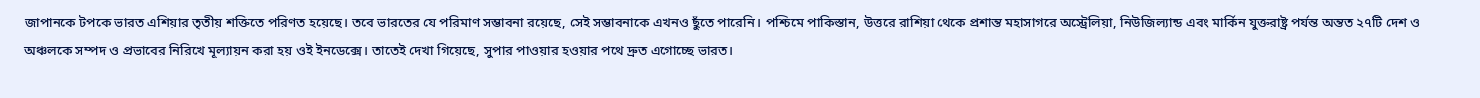জাপানকে টপকে ভারত এশিয়ার তৃতীয় শক্তিতে পরিণত হয়েছে। তবে ভারতের যে পরিমাণ সম্ভাবনা রয়েছে, সেই সম্ভাবনাকে এখনও ছুঁতে পারেনি। পশ্চিমে পাকিস্তান, উত্তরে রাশিয়া থেকে প্রশান্ত মহাসাগরে অস্ট্রেলিয়া, নিউজিল্যান্ড এবং মার্কিন যুক্তরাষ্ট্র পর্যন্ত অন্তত ২৭টি দেশ ও অঞ্চলকে সম্পদ ও প্রভাবের নিরিখে মূল্যায়ন করা হয় ওই ইনডেক্সে। তাতেই দেখা গিয়েছে, সুপার পাওয়ার হওয়ার পথে দ্রুত এগোচ্ছে ভারত।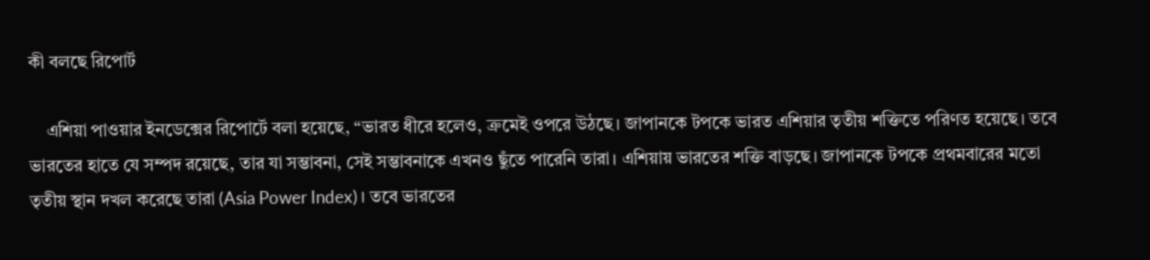কী বলছে রিপোর্ট

    এশিয়া পাওয়ার ইনডেক্সের রিপোর্টে বলা হয়েছে, “ভারত ধীরে হলেও, ক্রমেই ওপরে উঠছে। জাপানকে টপকে ভারত এশিয়ার তৃতীয় শক্তিতে পরিণত হয়েছে। তবে ভারতের হাতে যে সম্পদ রয়েছে, তার যা সম্ভাবনা, সেই সম্ভাবনাকে এখনও ছুঁতে পারেনি তারা। এশিয়ায় ভারতের শক্তি বাড়ছে। জাপানকে টপকে প্রথমবারের মতো তৃতীয় স্থান দখল করেছে তারা (Asia Power Index)। তবে ভারতের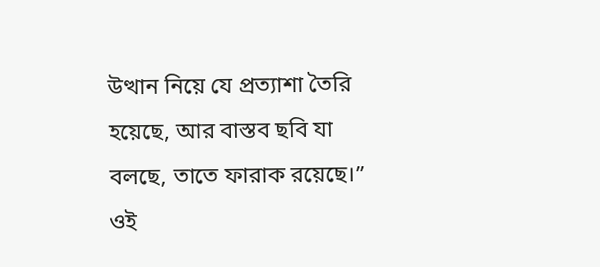উত্থান নিয়ে যে প্রত্যাশা তৈরি হয়েছে, আর বাস্তব ছবি যা বলছে, তাতে ফারাক রয়েছে।” ওই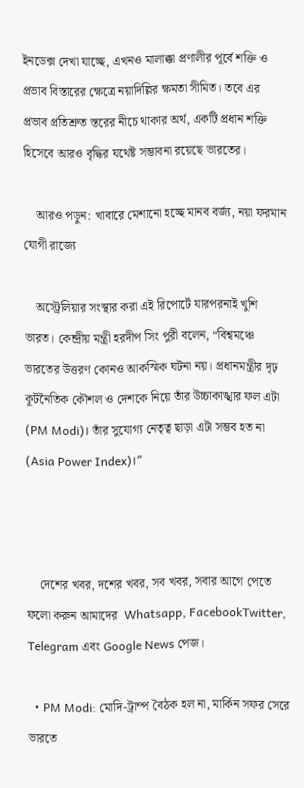ইনডেক্স দেখা যাচ্ছে, এখনও মালাক্কা প্রণালীর পূর্বে শক্তি ও প্রভাব বিস্তারের ক্ষেত্রে নয়াদিল্লির ক্ষমতা সীমিত। তবে এর প্রভাব প্রতিশ্রুত স্তরের নীচে থাকার অর্থ, একটি প্রধান শক্তি হিসেবে আরও বৃদ্ধির যথেষ্ট সম্ভাবনা রয়েছে ভারতের।

    আরও পড়ুন: খাবারে মেশানো হচ্ছে মানব বর্জ্য, নয়া ফরমান যোগী রাজ্যে

    অস্ট্রেলিয়ার সংস্থার করা এই রিপোর্টে যারপরনাই খুশি ভারত। কেন্দ্রীয় মন্ত্রী হরদীপ সিং পুরী বলেন, “বিশ্বমঞ্চে ভারতের উত্তরণ কোনও আকস্মিক ঘটনা নয়। প্রধানমন্ত্রীর দৃঢ় কূটনৈতিক কৌশল ও দেশকে নিয়ে তাঁর উচ্চাকাঙ্খার ফল এটা (PM Modi)। তাঁর সুযোগ্য নেতৃত্ব ছাড়া এটা সম্ভব হত না (Asia Power Index)।”



    দেশের খবর, দশের খবর, সব খবর, সবার আগে পেতে ফলো করুন আমাদের  Whatsapp, FacebookTwitter, Telegram এবং Google News পেজ।

  • PM Modi: মোদি-ট্রাম্প বৈঠক হল না, মার্কিন সফর সেরে ভারতে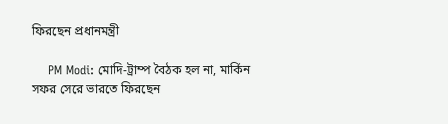ফিরছেন প্রধানমন্ত্রী

    PM Modi: মোদি-ট্রাম্প বৈঠক হল না, মার্কিন সফর সেরে ভারতে ফিরছেন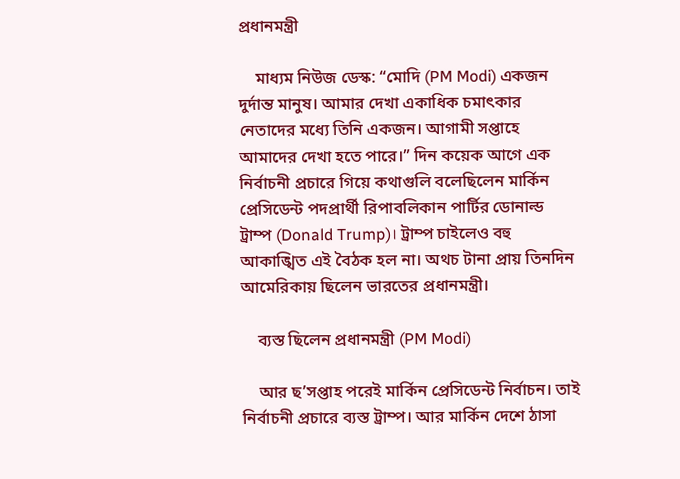প্রধানমন্ত্রী

    মাধ্যম নিউজ ডেস্ক: “মোদি (PM Modi) একজন দুর্দান্ত মানুষ। আমার দেখা একাধিক চমাৎকার নেতাদের মধ্যে তিনি একজন। আগামী সপ্তাহে আমাদের দেখা হতে পারে।” দিন কয়েক আগে এক নির্বাচনী প্রচারে গিয়ে কথাগুলি বলেছিলেন মার্কিন প্রেসিডেন্ট পদপ্রার্থী রিপাবলিকান পার্টির ডোনাল্ড ট্রাম্প (Donald Trump)। ট্রাম্প চাইলেও বহু আকাঙ্খিত এই বৈঠক হল না। অথচ টানা প্রায় তিনদিন আমেরিকায় ছিলেন ভারতের প্রধানমন্ত্রী।

    ব্যস্ত ছিলেন প্রধানমন্ত্রী (PM Modi)

    আর ছ’সপ্তাহ পরেই মার্কিন প্রেসিডেন্ট নির্বাচন। তাই নির্বাচনী প্রচারে ব্যস্ত ট্রাম্প। আর মার্কিন দেশে ঠাসা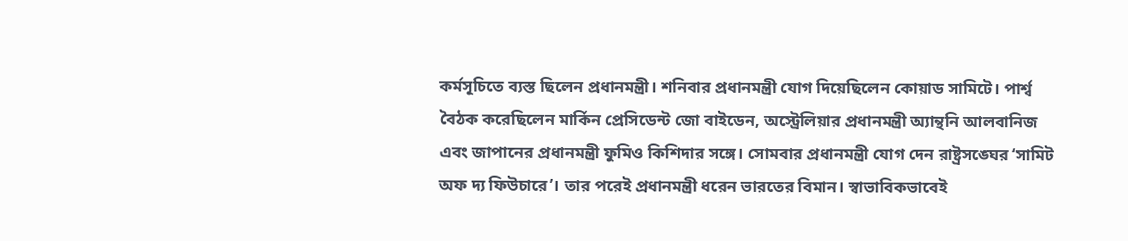কর্মসূচিতে ব্যস্ত ছিলেন প্রধানমন্ত্রী। শনিবার প্রধানমন্ত্রী যোগ দিয়েছিলেন কোয়াড সামিটে। পার্শ্ব বৈঠক করেছিলেন মার্কিন প্রেসিডেন্ট জো বাইডেন, অস্ট্রেলিয়ার প্রধানমন্ত্রী অ্যান্থনি আলবানিজ এবং জাপানের প্রধানমন্ত্রী ফুমিও কিশিদার সঙ্গে। সোমবার প্রধানমন্ত্রী যোগ দেন রাষ্ট্রসঙ্ঘের ‘সামিট অফ দ্য ফিউচারে’। তার পরেই প্রধানমন্ত্রী ধরেন ভারতের বিমান। স্বাভাবিকভাবেই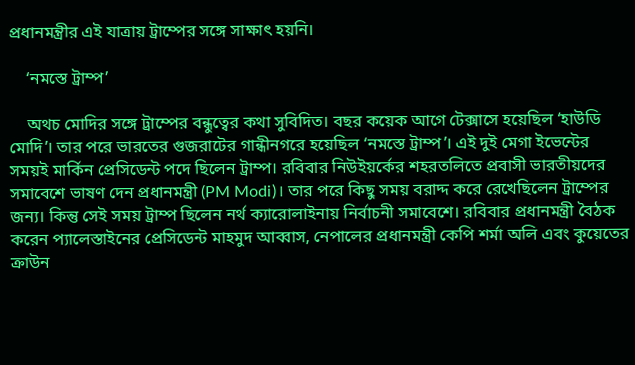প্রধানমন্ত্রীর এই যাত্রায় ট্রাম্পের সঙ্গে সাক্ষাৎ হয়নি।

    ‘নমস্তে ট্রাম্প’

    অথচ মোদির সঙ্গে ট্রাম্পের বন্ধুত্বের কথা সুবিদিত। বছর কয়েক আগে টেক্সাসে হয়েছিল ‘হাউডি মোদি’। তার পরে ভারতের গুজরাটের গান্ধীনগরে হয়েছিল ‘নমস্তে ট্রাম্প’। এই দুই মেগা ইভেন্টের সময়ই মার্কিন প্রেসিডেন্ট পদে ছিলেন ট্রাম্প। রবিবার নিউইয়র্কের শহরতলিতে প্রবাসী ভারতীয়দের সমাবেশে ভাষণ দেন প্রধানমন্ত্রী (PM Modi)। তার পরে কিছু সময় বরাদ্দ করে রেখেছিলেন ট্রাম্পের জন্য। কিন্তু সেই সময় ট্রাম্প ছিলেন নর্থ ক্যারোলাইনায় নির্বাচনী সমাবেশে। রবিবার প্রধানমন্ত্রী বৈঠক করেন প্যালেস্তাইনের প্রেসিডেন্ট মাহমুদ আব্বাস, নেপালের প্রধানমন্ত্রী কেপি শর্মা অলি এবং কুয়েতের ক্রাউন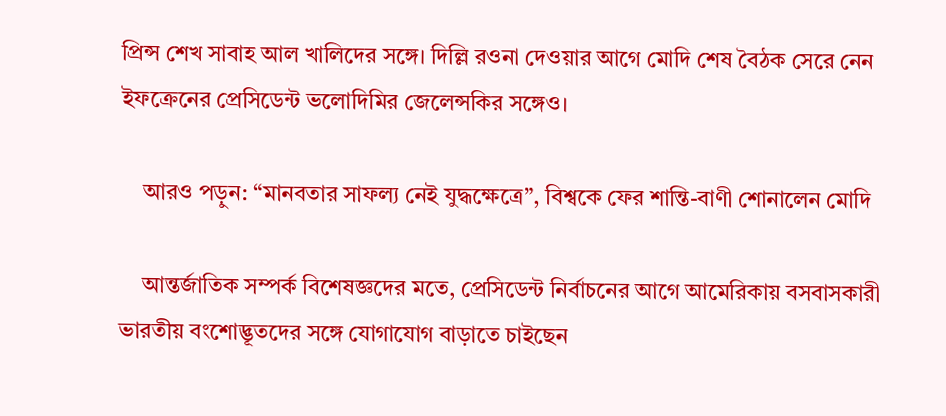প্রিন্স শেখ সাবাহ আল খালিদের সঙ্গে। দিল্লি রওনা দেওয়ার আগে মোদি শেষ বৈঠক সেরে নেন ইফক্রেনের প্রেসিডেন্ট ভলোদিমির জেলেন্সকির সঙ্গেও।

    আরও পড়ুন: “মানবতার সাফল্য নেই যুদ্ধক্ষেত্রে”, বিশ্বকে ফের শান্তি-বাণী শোনালেন মোদি

    আন্তর্জাতিক সম্পর্ক বিশেষজ্ঞদের মতে, প্রেসিডেন্ট নির্বাচনের আগে আমেরিকায় বসবাসকারী ভারতীয় বংশোদ্ভূতদের সঙ্গে যোগাযোগ বাড়াতে চাইছেন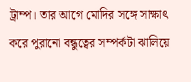ট্রাম্প। তার আগে মোদির সঙ্গে সাক্ষাৎ করে পুরানো বন্ধুত্বের সম্পর্কটা ঝালিয়ে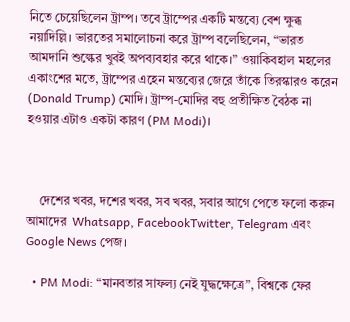নিতে চেয়েছিলেন ট্রাম্প। তবে ট্রাম্পের একটি মন্তব্যে বেশ ক্ষুব্ধ নয়াদিল্লি। ভারতের সমালোচনা করে ট্রাম্প বলেছিলেন, “ভারত আমদানি শুল্কের খুবই অপব্যবহার করে থাকে।” ওয়াকিবহাল মহলের একাংশের মতে, ট্রাম্পের এহেন মন্তব্যের জেরে তাঁকে তিরস্কারও করেন (Donald Trump) মোদি। ট্রাম্প-মোদির বহু প্রতীক্ষিত বৈঠক না হওয়ার এটাও একটা কারণ (PM Modi)।



    দেশের খবর, দশের খবর, সব খবর, সবার আগে পেতে ফলো করুন আমাদের  Whatsapp, FacebookTwitter, Telegram এবং Google News পেজ।

  • PM Modi: “মানবতার সাফল্য নেই যুদ্ধক্ষেত্রে”, বিশ্বকে ফের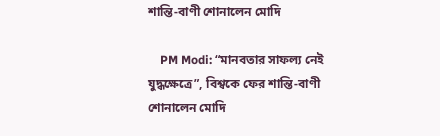শান্তি-বাণী শোনালেন মোদি

    PM Modi: “মানবতার সাফল্য নেই যুদ্ধক্ষেত্রে”, বিশ্বকে ফের শান্তি-বাণী শোনালেন মোদি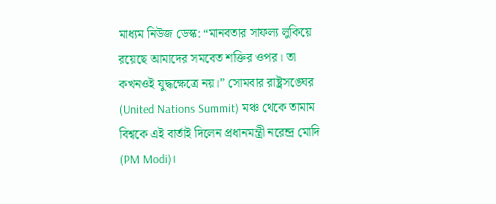মাধ্যম নিউজ ডেস্ক: “মানবতার সাফল্য লুকিয়ে রয়েছে আমাদের সমবেত শক্তির ওপর। তা কখনওই যুদ্ধক্ষেত্রে নয়।” সোমবার রাষ্ট্রসঙ্ঘের (United Nations Summit) মঞ্চ থেকে তামাম বিশ্বকে এই বার্তাই দিলেন প্রধানমন্ত্রী নরেন্দ্র মোদি (PM Modi)।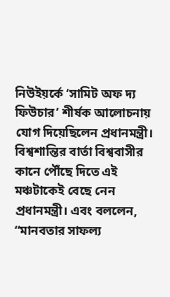নিউইয়র্কে ‘সামিট অফ দ্য ফিউচার’ শীর্ষক আলোচনায় যোগ দিয়েছিলেন প্রধানমন্ত্রী। বিশ্বশান্তির বার্তা বিশ্ববাসীর কানে পৌঁছে দিতে এই মঞ্চটাকেই বেছে নেন প্রধানমন্ত্রী। এবং বললেন, “মানবতার সাফল্য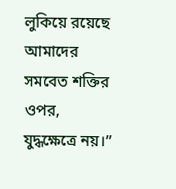লুকিয়ে রয়েছে আমাদের সমবেত শক্তির ওপর, যুদ্ধক্ষেত্রে নয়।”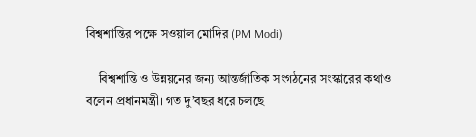বিশ্বশান্তির পক্ষে সওয়াল মোদির (PM Modi)

    বিশ্বশান্তি ও উন্নয়নের জন্য আন্তর্জাতিক সংগঠনের সংস্কারের কথাও বলেন প্রধানমন্ত্রী। গত দু’বছর ধরে চলছে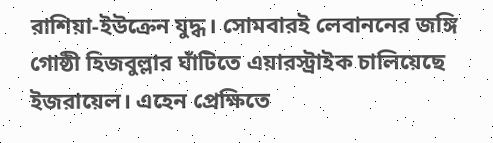রাশিয়া-ইউক্রেন যুদ্ধ। সোমবারই লেবাননের জঙ্গি গোষ্ঠী হিজবুল্লার ঘাঁটিতে এয়ারস্ট্রাইক চালিয়েছে ইজরায়েল। এহেন প্রেক্ষিতে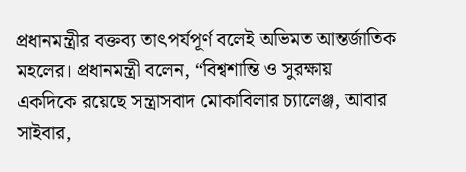প্রধানমন্ত্রীর বক্তব্য তাৎপর্যপূর্ণ বলেই অভিমত আন্তর্জাতিক মহলের। প্রধানমন্ত্রী বলেন, “বিশ্বশান্তি ও সুরক্ষায় একদিকে রয়েছে সন্ত্রাসবাদ মোকাবিলার চ্যালেঞ্জ, আবার সাইবার,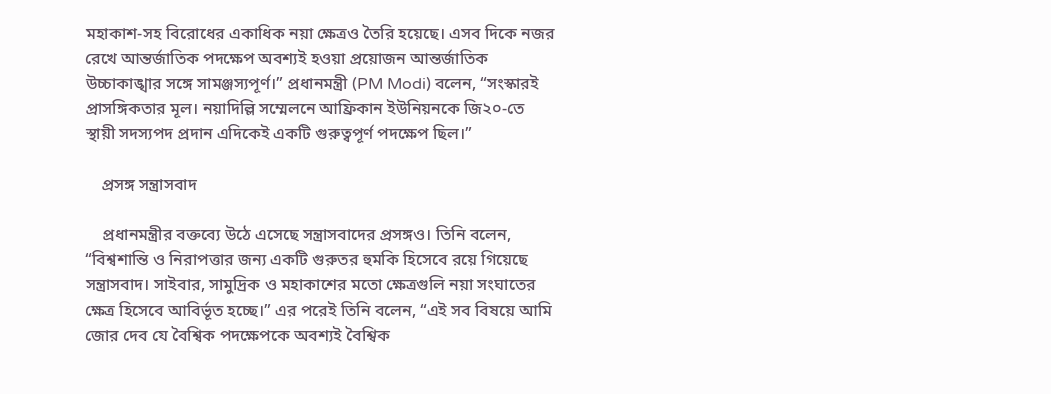মহাকাশ-সহ বিরোধের একাধিক নয়া ক্ষেত্রও তৈরি হয়েছে। এসব দিকে নজর রেখে আন্তর্জাতিক পদক্ষেপ অবশ্যই হওয়া প্রয়োজন আন্তর্জাতিক উচ্চাকাঙ্খার সঙ্গে সামঞ্জস্যপূর্ণ।” প্রধানমন্ত্রী (PM Modi) বলেন, “সংস্কারই প্রাসঙ্গিকতার মূল। নয়াদিল্লি সম্মেলনে আফ্রিকান ইউনিয়নকে জি২০-তে স্থায়ী সদস্যপদ প্রদান এদিকেই একটি গুরুত্বপূর্ণ পদক্ষেপ ছিল।”

    প্রসঙ্গ সন্ত্রাসবাদ

    প্রধানমন্ত্রীর বক্তব্যে উঠে এসেছে সন্ত্রাসবাদের প্রসঙ্গও। তিনি বলেন, “বিশ্বশান্তি ও নিরাপত্তার জন্য একটি গুরুতর হুমকি হিসেবে রয়ে গিয়েছে সন্ত্রাসবাদ। সাইবার, সামুদ্রিক ও মহাকাশের মতো ক্ষেত্রগুলি নয়া সংঘাতের ক্ষেত্র হিসেবে আবির্ভূত হচ্ছে।” এর পরেই তিনি বলেন, “এই সব বিষয়ে আমি জোর দেব যে বৈশ্বিক পদক্ষেপকে অবশ্যই বৈশ্বিক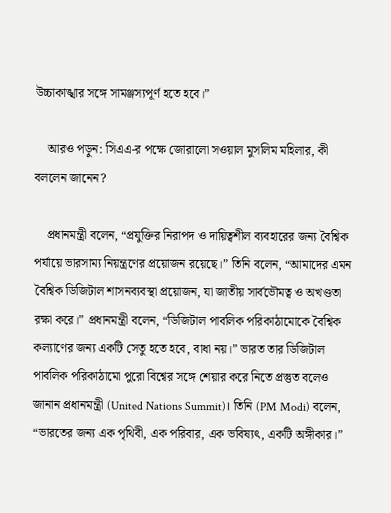উচ্চাকাঙ্খার সঙ্গে সামঞ্জস্যপূর্ণ হতে হবে।”

    আরও পড়ুন: সিএএ-র পক্ষে জোরালো সওয়াল মুসলিম মহিলার, কী বললেন জানেন?

    প্রধানমন্ত্রী বলেন, “প্রযুক্তির নিরাপদ ও দায়িত্বশীল ব্যবহারের জন্য বৈশ্বিক পর্যায়ে ভারসাম্য নিয়ন্ত্রণের প্রয়োজন রয়েছে।” তিনি বলেন, “আমাদের এমন বৈশ্বিক ডিজিটাল শাসনব্যবস্থা প্রয়োজন, যা জাতীয় সার্বভৌমত্ব ও অখণ্ডতা রক্ষা করে।” প্রধানমন্ত্রী বলেন, “ডিজিটাল পাবলিক পরিকাঠামোকে বৈশ্বিক কল্যাণের জন্য একটি সেতু হতে হবে, বাধা নয়।” ভারত তার ডিজিটাল পাবলিক পরিকাঠামো পুরো বিশ্বের সঙ্গে শেয়ার করে নিতে প্রস্তুত বলেও জানান প্রধানমন্ত্রী (United Nations Summit)। তিনি (PM Modi) বলেন, “ভারতের জন্য এক পৃথিবী, এক পরিবার, এক ভবিষ্যৎ, একটি অঙ্গীকার।”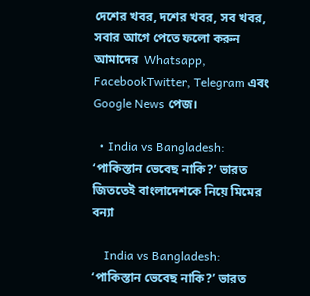দেশের খবর, দশের খবর, সব খবর, সবার আগে পেতে ফলো করুন আমাদের  Whatsapp, FacebookTwitter, Telegram এবং Google News পেজ।

  • India vs Bangladesh: ‘পাকিস্তান ভেবেছ নাকি?’ ভারত জিততেই বাংলাদেশকে নিয়ে মিমের বন্যা

    India vs Bangladesh: ‘পাকিস্তান ভেবেছ নাকি?’ ভারত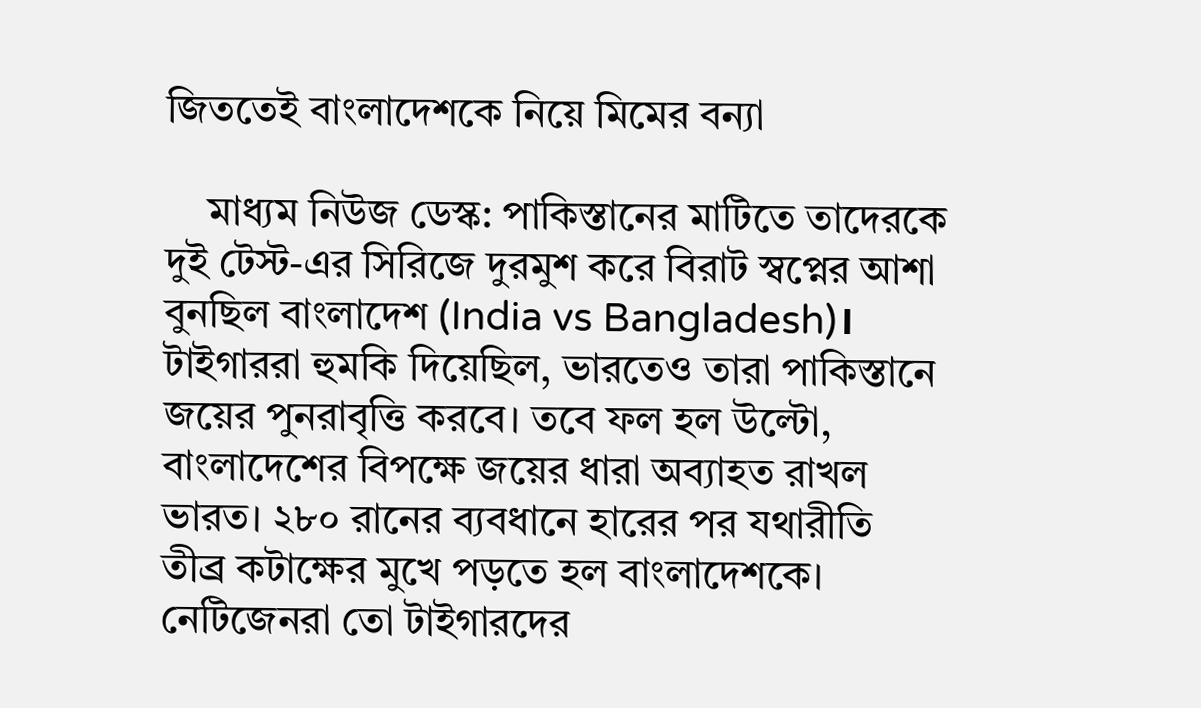জিততেই বাংলাদেশকে নিয়ে মিমের বন্যা

    মাধ্যম নিউজ ডেস্ক: পাকিস্তানের মাটিতে তাদেরকে দুই টেস্ট-এর সিরিজে দুরমুশ করে বিরাট স্বপ্নের আশা বুনছিল বাংলাদেশ (India vs Bangladesh)। টাইগাররা হুমকি দিয়েছিল, ভারতেও তারা পাকিস্তানে জয়ের পুনরাবৃত্তি করবে। তবে ফল হল উল্টো, বাংলাদেশের বিপক্ষে জয়ের ধারা অব্যাহত রাখল ভারত। ২৮০ রানের ব্যবধানে হারের পর যথারীতি তীব্র কটাক্ষের মুখে পড়তে হল বাংলাদেশকে। নেটিজেনরা তো টাইগারদের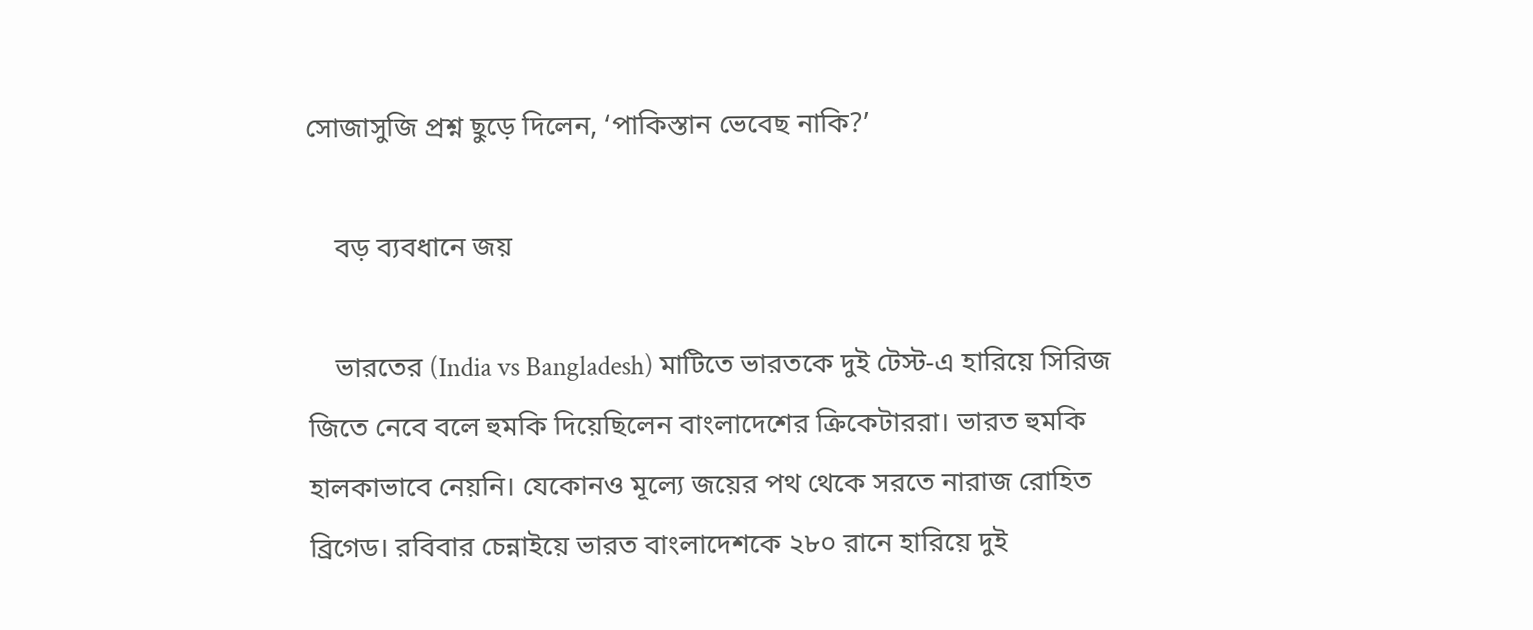সোজাসুজি প্রশ্ন ছুড়ে দিলেন, ‘পাকিস্তান ভেবেছ নাকি?’

    বড় ব্যবধানে জয়

    ভারতের (India vs Bangladesh) মাটিতে ভারতকে দুই টেস্ট-এ হারিয়ে সিরিজ জিতে নেবে বলে হুমকি দিয়েছিলেন বাংলাদেশের ক্রিকেটাররা। ভারত হুমকি হালকাভাবে নেয়নি। যেকোনও মূল্যে জয়ের পথ থেকে সরতে নারাজ রোহিত ব্রিগেড। রবিবার চেন্নাইয়ে ভারত বাংলাদেশকে ২৮০ রানে হারিয়ে দুই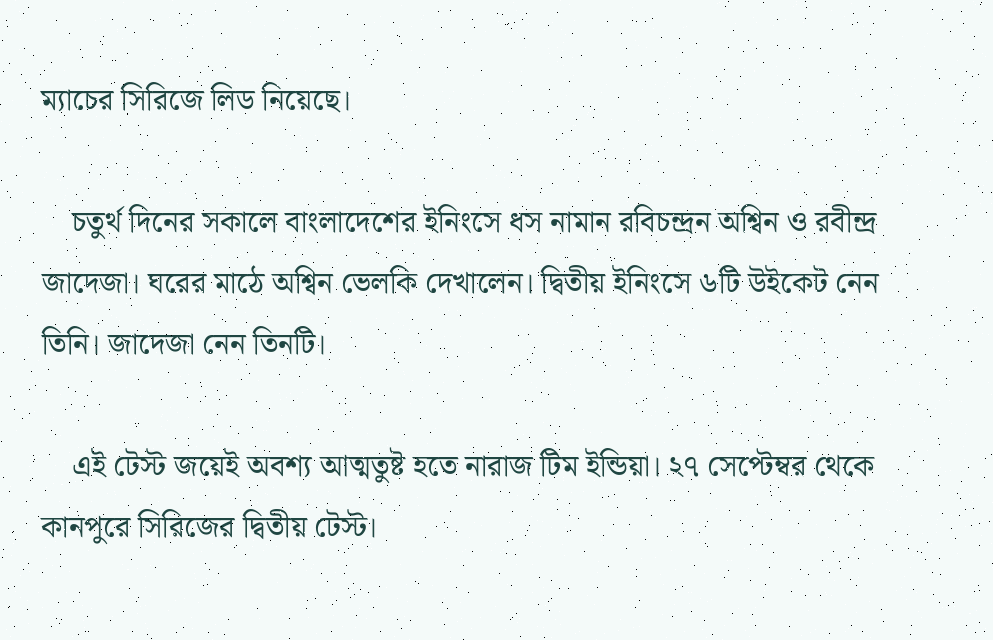ম্যাচের সিরিজে লিড নিয়েছে।

    চতুর্থ দিনের সকালে বাংলাদেশের ইনিংসে ধস নামান রবিচন্দ্রন অশ্বিন ও রবীন্দ্র জাদেজা। ঘরের মাঠে অশ্বিন ভেলকি দেখালেন। দ্বিতীয় ইনিংসে ৬টি উইকেট নেন তিনি। জাদেজা নেন তিনটি।

    এই টেস্ট জয়েই অবশ্য আত্মতুষ্ট হতে নারাজ টিম ইন্ডিয়া। ২৭ সেপ্টেম্বর থেকে কানপুরে সিরিজের দ্বিতীয় টেস্ট।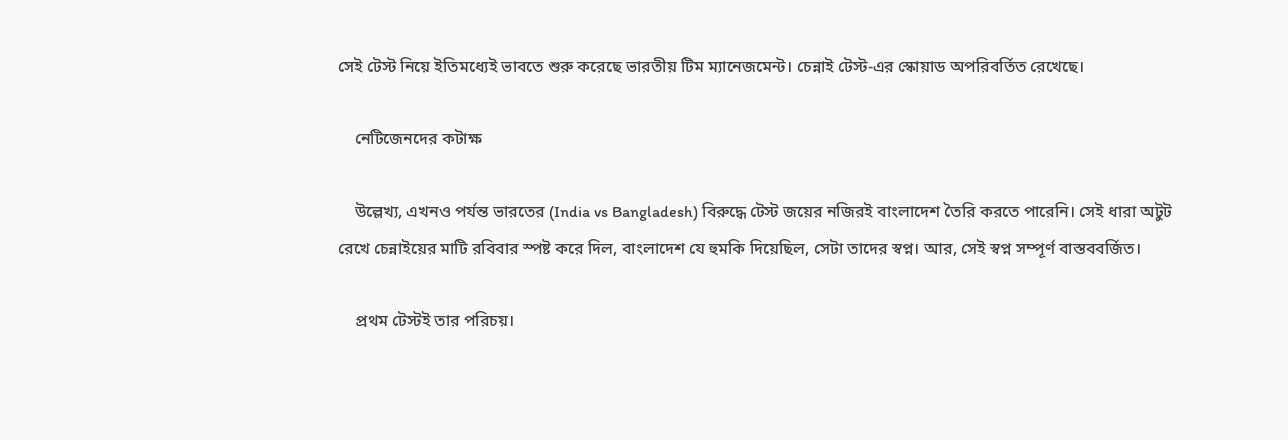সেই টেস্ট নিয়ে ইতিমধ্যেই ভাবতে শুরু করেছে ভারতীয় টিম ম্যানেজমেন্ট। চেন্নাই টেস্ট-এর স্কোয়াড অপরিবর্তিত রেখেছে।

    নেটিজেনদের কটাক্ষ

    উল্লেখ্য, এখনও পর্যন্ত ভারতের (India vs Bangladesh) বিরুদ্ধে টেস্ট জয়ের নজিরই বাংলাদেশ তৈরি করতে পারেনি। সেই ধারা অটুট রেখে চেন্নাইয়ের মাটি রবিবার স্পষ্ট করে দিল, বাংলাদেশ যে হুমকি দিয়েছিল, সেটা তাদের স্বপ্ন। আর, সেই স্বপ্ন সম্পূর্ণ বাস্তববর্জিত।

    প্রথম টেস্টই তার পরিচয়।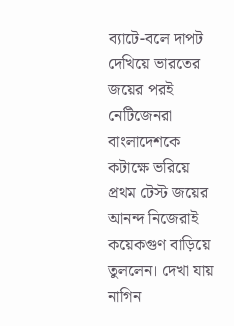ব্যাটে-বলে দাপট দেখিয়ে ভারতের জয়ের পরই নেটিজেনরা বাংলাদেশকে কটাক্ষে ভরিয়ে প্রথম টেস্ট জয়ের আনন্দ নিজেরাই কয়েকগুণ বাড়িয়ে তুললেন। দেখা যায় নাগিন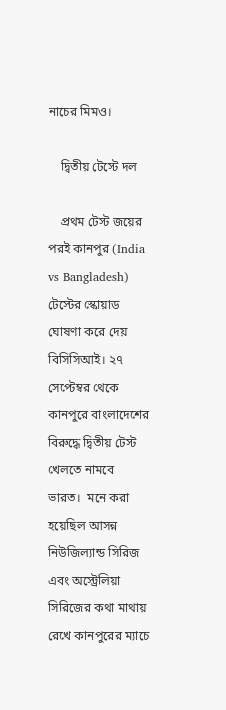নাচের মিমও।

    দ্বিতীয় টেস্টে দল

    প্রথম টেস্ট জয়ের পরই কানপুর (India vs Bangladesh) টেস্টের স্কোয়াড ঘোষণা করে দেয় বিসিসিআই। ২৭ সেপ্টেম্বর থেকে কানপুরে বাংলাদেশের বিরুদ্ধে দ্বিতীয় টেস্ট খেলতে নামবে ভারত।  মনে করা হয়েছিল আসন্ন নিউজিল্যান্ড সিরিজ এবং অস্ট্রেলিয়া সিরিজের কথা মাথায় রেখে কানপুরের ম্যাচে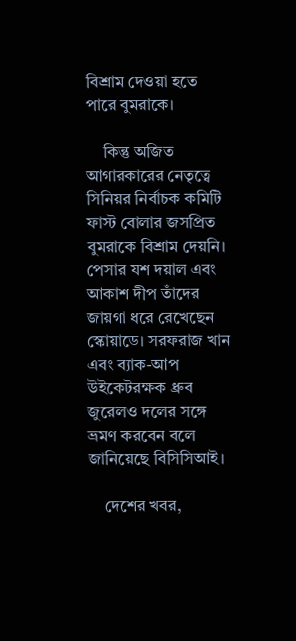বিশ্রাম দেওয়া হতে পারে বুমরাকে।

    কিন্তু অজিত আগারকারের নেতৃত্বে সিনিয়র নির্বাচক কমিটি ফাস্ট বোলার জসপ্রিত বুমরাকে বিশ্রাম দেয়নি। পেসার যশ দয়াল এবং আকাশ দীপ তাঁদের জায়গা ধরে রেখেছেন স্কোয়াডে। সরফরাজ খান এবং ব্যাক-আপ উইকেটরক্ষক ধ্রুব জুরেলও দলের সঙ্গে ভ্রমণ করবেন বলে জানিয়েছে বিসিসিআই।

    দেশের খবর,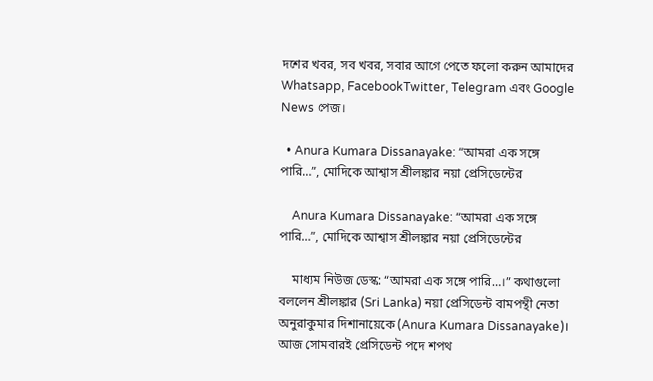দশের খবর, সব খবর, সবার আগে পেতে ফলো করুন আমাদের  Whatsapp, FacebookTwitter, Telegram এবং Google News পেজ।

  • Anura Kumara Dissanayake: “আমরা এক সঙ্গে পারি…”, মোদিকে আশ্বাস শ্রীলঙ্কার নয়া প্রেসিডেন্টের

    Anura Kumara Dissanayake: “আমরা এক সঙ্গে পারি…”, মোদিকে আশ্বাস শ্রীলঙ্কার নয়া প্রেসিডেন্টের

    মাধ্যম নিউজ ডেস্ক: “আমরা এক সঙ্গে পারি…।” কথাগুলো বললেন শ্রীলঙ্কার (Sri Lanka) নয়া প্রেসিডেন্ট বামপন্থী নেতা অনুরাকুমার দিশানায়েকে (Anura Kumara Dissanayake)। আজ সোমবারই প্রেসিডেন্ট পদে শপথ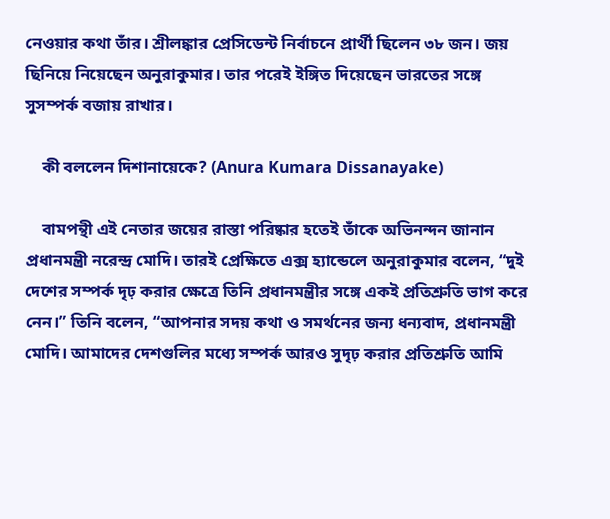নেওয়ার কথা তাঁর। শ্রীলঙ্কার প্রেসিডেন্ট নির্বাচনে প্রার্থী ছিলেন ৩৮ জন। জয় ছিনিয়ে নিয়েছেন অনুরাকুমার। তার পরেই ইঙ্গিত দিয়েছেন ভারতের সঙ্গে সুসম্পর্ক বজায় রাখার।

    কী বললেন দিশানায়েকে? (Anura Kumara Dissanayake)

    বামপন্থী এই নেতার জয়ের রাস্তা পরিষ্কার হতেই তাঁকে অভিনন্দন জানান প্রধানমন্ত্রী নরেন্দ্র মোদি। তারই প্রেক্ষিতে এক্স হ্যান্ডেলে অনুরাকুমার বলেন, “দুই দেশের সম্পর্ক দৃঢ় করার ক্ষেত্রে তিনি প্রধানমন্ত্রীর সঙ্গে একই প্রতিশ্রুতি ভাগ করে নেন।” তিনি বলেন, “আপনার সদয় কথা ও সমর্থনের জন্য ধন্যবাদ, প্রধানমন্ত্রী মোদি। আমাদের দেশগুলির মধ্যে সম্পর্ক আরও সুদৃঢ় করার প্রতিশ্রুতি আমি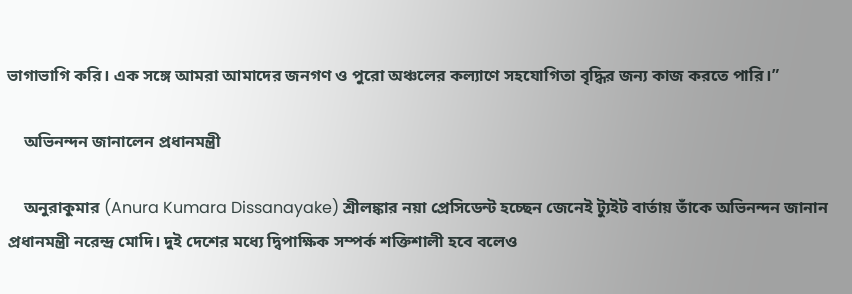ভাগাভাগি করি। এক সঙ্গে আমরা আমাদের জনগণ ও পুরো অঞ্চলের কল্যাণে সহযোগিতা বৃদ্ধির জন্য কাজ করতে পারি।”

    অভিনন্দন জানালেন প্রধানমন্ত্রী

    অনুরাকুমার (Anura Kumara Dissanayake) শ্রীলঙ্কার নয়া প্রেসিডেন্ট হচ্ছেন জেনেই ট্যুইট বার্তায় তাঁকে অভিনন্দন জানান প্রধানমন্ত্রী নরেন্দ্র মোদি। দুই দেশের মধ্যে দ্বিপাক্ষিক সম্পর্ক শক্তিশালী হবে বলেও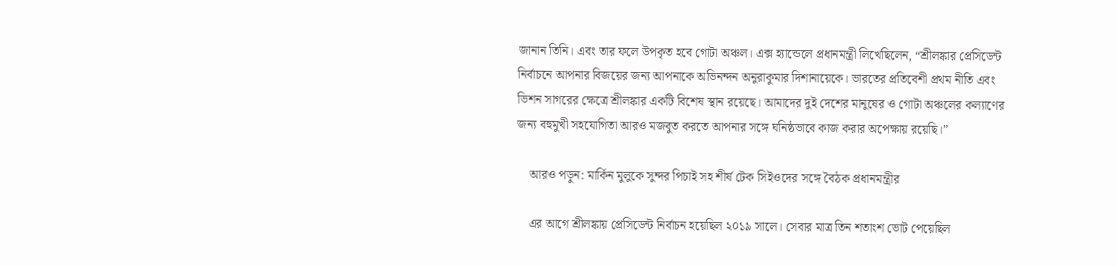জানান তিনি। এবং তার ফলে উপকৃত হবে গোটা অঞ্চল। এক্স হ্যান্ডেলে প্রধানমন্ত্রী লিখেছিলেন, “শ্রীলঙ্কার প্রেসিডেন্ট নির্বাচনে আপনার বিজয়ের জন্য আপনাকে অভিনন্দন অনুরাকুমার দিশানায়েকে। ভারতের প্রতিবেশী প্রথম নীতি এবং ভিশন সাগরের ক্ষেত্রে শ্রীলঙ্কার একটি বিশেষ স্থান রয়েছে। আমাদের দুই দেশের মানুষের ও গোটা অঞ্চলের কল্যাণের জন্য বহুমুখী সহযোগিতা আরও মজবুত করতে আপনার সঙ্গে ঘনিষ্ঠভাবে কাজ করার অপেক্ষায় রয়েছি।”

    আরও পড়ুন: মার্কিন মুলুকে সুন্দর পিচাই সহ শীর্ষ টেক সিইওদের সঙ্গে বৈঠক প্রধানমন্ত্রীর

    এর আগে শ্রীলঙ্কায় প্রেসিডেন্ট নির্বাচন হয়েছিল ২০১৯ সালে। সেবার মাত্র তিন শতাংশ ভোট পেয়েছিল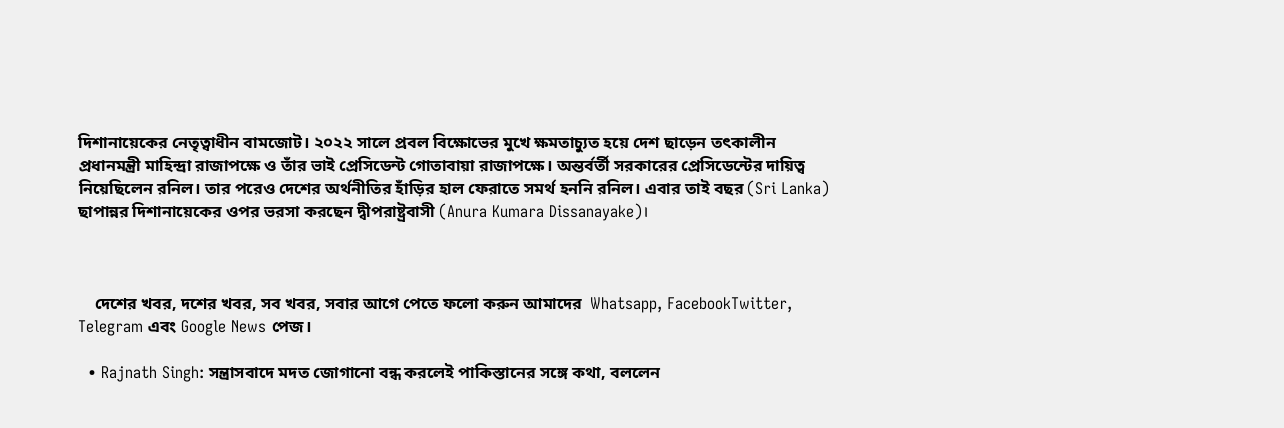দিশানায়েকের নেতৃত্বাধীন বামজোট। ২০২২ সালে প্রবল বিক্ষোভের মুখে ক্ষমতাচ্যুত হয়ে দেশ ছাড়েন তৎকালীন প্রধানমন্ত্রী মাহিন্দ্রা রাজাপক্ষে ও তাঁর ভাই প্রেসিডেন্ট গোতাবায়া রাজাপক্ষে। অন্তর্বর্তী সরকারের প্রেসিডেন্টের দায়িত্ব নিয়েছিলেন রনিল। তার পরেও দেশের অর্থনীতির হাঁড়ির হাল ফেরাতে সমর্থ হননি রনিল। এবার তাই বছর (Sri Lanka) ছাপান্নর দিশানায়েকের ওপর ভরসা করছেন দ্বীপরাষ্ট্রবাসী (Anura Kumara Dissanayake)।



    দেশের খবর, দশের খবর, সব খবর, সবার আগে পেতে ফলো করুন আমাদের  Whatsapp, FacebookTwitter, Telegram এবং Google News পেজ।

  • Rajnath Singh: সন্ত্রাসবাদে মদত জোগানো বন্ধ করলেই পাকিস্তানের সঙ্গে কথা, বললেন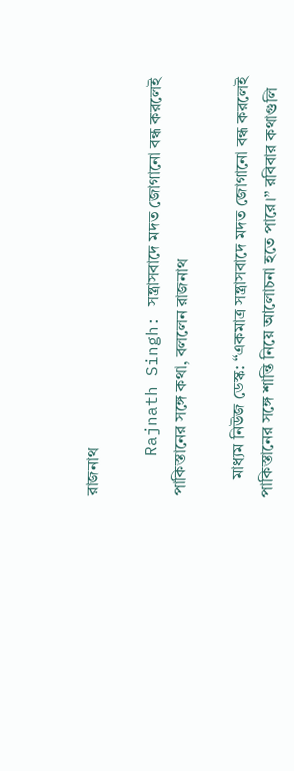রাজনাথ

    Rajnath Singh: সন্ত্রাসবাদে মদত জোগানো বন্ধ করলেই পাকিস্তানের সঙ্গে কথা, বললেন রাজনাথ

    মাধ্যম নিউজ ডেস্ক: “একমাত্র সন্ত্রাসবাদে মদত জোগানো বন্ধ করলেই পাকিস্তানের সঙ্গে শান্তি নিয়ে আলোচনা হতে পারে।” রবিবার কথাগুলি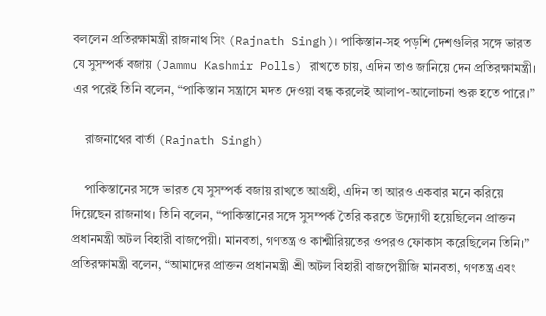বললেন প্রতিরক্ষামন্ত্রী রাজনাথ সিং (Rajnath Singh)। পাকিস্তান-সহ পড়শি দেশগুলির সঙ্গে ভারত যে সুসম্পর্ক বজায় (Jammu Kashmir Polls) রাখতে চায়, এদিন তাও জানিয়ে দেন প্রতিরক্ষামন্ত্রী। এর পরেই তিনি বলেন, “পাকিস্তান সন্ত্রাসে মদত দেওয়া বন্ধ করলেই আলাপ-আলোচনা শুরু হতে পারে।”

    রাজনাথের বার্তা (Rajnath Singh)

    পাকিস্তানের সঙ্গে ভারত যে সুসম্পর্ক বজায় রাখতে আগ্রহী, এদিন তা আরও একবার মনে করিয়ে দিয়েছেন রাজনাথ। তিনি বলেন, “পাকিস্তানের সঙ্গে সুসম্পর্ক তৈরি করতে উদ্যোগী হয়েছিলেন প্রাক্তন প্রধানমন্ত্রী অটল বিহারী বাজপেয়ী। মানবতা, গণতন্ত্র ও কাশ্মীরিয়তের ওপরও ফোকাস করেছিলেন তিনি।” প্রতিরক্ষামন্ত্রী বলেন, “আমাদের প্রাক্তন প্রধানমন্ত্রী শ্রী অটল বিহারী বাজপেয়ীজি মানবতা, গণতন্ত্র এবং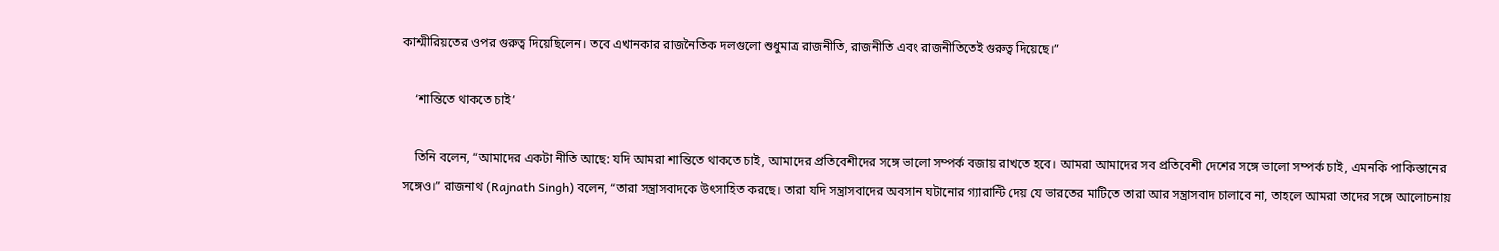কাশ্মীরিয়তের ওপর গুরুত্ব দিয়েছিলেন। তবে এখানকার রাজনৈতিক দলগুলো শুধুমাত্র রাজনীতি, রাজনীতি এবং রাজনীতিতেই গুরুত্ব দিয়েছে।”

    ‘শান্তিতে থাকতে চাই’

    তিনি বলেন, “আমাদের একটা নীতি আছে: যদি আমরা শান্তিতে থাকতে চাই, আমাদের প্রতিবেশীদের সঙ্গে ভালো সম্পর্ক বজায় রাখতে হবে। আমরা আমাদের সব প্রতিবেশী দেশের সঙ্গে ভালো সম্পর্ক চাই, এমনকি পাকিস্তানের সঙ্গেও।” রাজনাথ (Rajnath Singh) বলেন, “তারা সন্ত্রাসবাদকে উৎসাহিত করছে। তারা যদি সন্ত্রাসবাদের অবসান ঘটানোর গ্যারান্টি দেয় যে ভারতের মাটিতে তারা আর সন্ত্রাসবাদ চালাবে না, তাহলে আমরা তাদের সঙ্গে আলোচনায়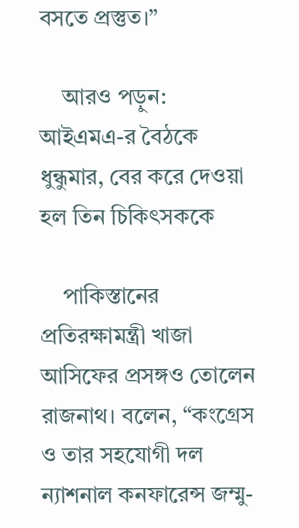বসতে প্রস্তুত।”

    আরও পড়ুন: আইএমএ-র বৈঠকে ধুন্ধুমার, বের করে দেওয়া হল তিন চিকিৎসককে

    পাকিস্তানের প্রতিরক্ষামন্ত্রী খাজা আসিফের প্রসঙ্গও তোলেন রাজনাথ। বলেন, “কংগ্রেস ও তার সহযোগী দল ন্যাশনাল কনফারেন্স জম্মু-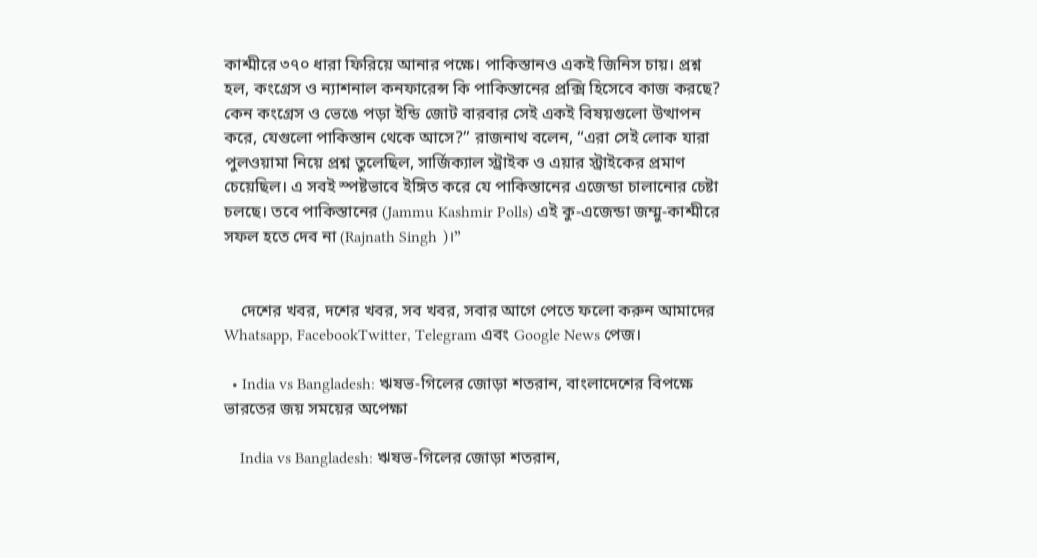কাশ্মীরে ৩৭০ ধারা ফিরিয়ে আনার পক্ষে। পাকিস্তানও একই জিনিস চায়। প্রশ্ন হল, কংগ্রেস ও ন্যাশনাল কনফারেন্স কি পাকিস্তানের প্রক্সি হিসেবে কাজ করছে? কেন কংগ্রেস ও ভেঙে পড়া ইন্ডি জোট বারবার সেই একই বিষয়গুলো উত্থাপন করে, যেগুলো পাকিস্তান থেকে আসে?” রাজনাথ বলেন, “এরা সেই লোক যারা পুলওয়ামা নিয়ে প্রশ্ন তুলেছিল, সার্জিক্যাল স্ট্রাইক ও এয়ার স্ট্রাইকের প্রমাণ চেয়েছিল। এ সবই স্পষ্টভাবে ইঙ্গিত করে যে পাকিস্তানের এজেন্ডা চালানোর চেষ্টা চলছে। তবে পাকিস্তানের (Jammu Kashmir Polls) এই কু-এজেন্ডা জম্মু-কাশ্মীরে সফল হতে দেব না (Rajnath Singh )।”


    দেশের খবর, দশের খবর, সব খবর, সবার আগে পেতে ফলো করুন আমাদের  Whatsapp, FacebookTwitter, Telegram এবং Google News পেজ।

  • India vs Bangladesh: ঋষভ-গিলের জোড়া শতরান, বাংলাদেশের বিপক্ষে ভারতের জয় সময়ের অপেক্ষা

    India vs Bangladesh: ঋষভ-গিলের জোড়া শতরান,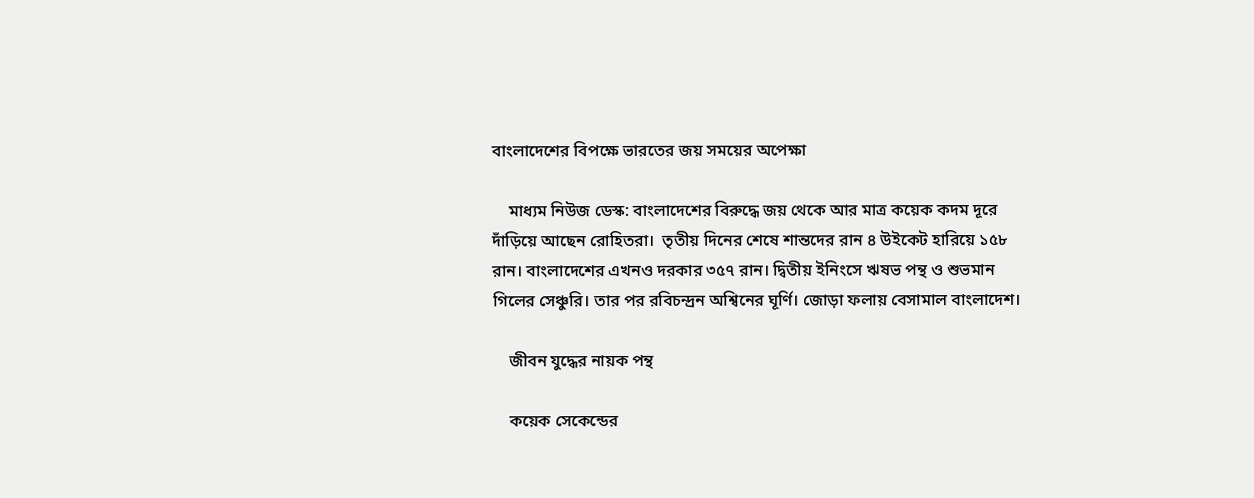বাংলাদেশের বিপক্ষে ভারতের জয় সময়ের অপেক্ষা

    মাধ্যম নিউজ ডেস্ক: বাংলাদেশের বিরুদ্ধে জয় থেকে আর মাত্র কয়েক কদম দূরে দাঁড়িয়ে আছেন রোহিতরা।  তৃতীয় দিনের শেষে শান্তদের রান ৪ উইকেট হারিয়ে ১৫৮ রান। বাংলাদেশের এখনও দরকার ৩৫৭ রান। দ্বিতীয় ইনিংসে ঋষভ পন্থ ও শুভমান গিলের সেঞ্চুরি। তার পর রবিচন্দ্রন অশ্বিনের ঘূর্ণি। জোড়া ফলায় বেসামাল বাংলাদেশ।

    জীবন যুদ্ধের নায়ক পন্থ

    কয়েক সেকেন্ডের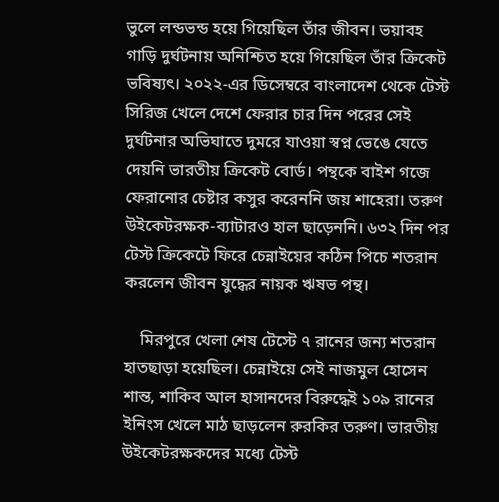ভুলে লন্ডভন্ড হয়ে গিয়েছিল তাঁর জীবন। ভয়াবহ গাড়ি দুর্ঘটনায় অনিশ্চিত হয়ে গিয়েছিল তাঁর ক্রিকেট ভবিষ্যৎ। ২০২২-এর ডিসেম্বরে বাংলাদেশ থেকে টেস্ট সিরিজ খেলে দেশে ফেরার চার দিন পরের সেই দুর্ঘটনার অভিঘাতে দুমরে যাওয়া স্বপ্ন ভেঙে যেতে দেয়নি ভারতীয় ক্রিকেট বোর্ড। পন্থকে বাইশ গজে ফেরানোর চেষ্টার কসুর করেননি জয় শাহেরা। তরুণ উইকেটরক্ষক-ব্যাটারও হাল ছাড়েননি। ৬৩২ দিন পর টেস্ট ক্রিকেটে ফিরে চেন্নাইয়ের কঠিন পিচে শতরান করলেন জীবন যুদ্ধের নায়ক ঋষভ পন্থ।

    মিরপুরে খেলা শেষ টেস্টে ৭ রানের জন্য শতরান হাতছাড়া হয়েছিল। চেন্নাইয়ে সেই নাজমুল হোসেন শান্ত, শাকিব আল হাসানদের বিরুদ্ধেই ১০৯ রানের ইনিংস খেলে মাঠ ছাড়লেন রুরকির তরুণ। ভারতীয় উইকেটরক্ষকদের মধ্যে টেস্ট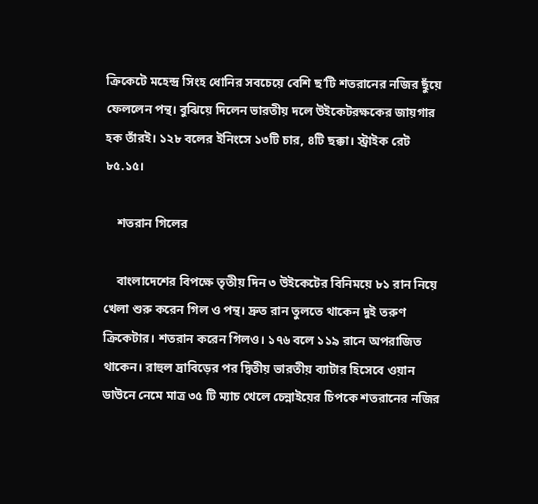ক্রিকেটে মহেন্দ্র সিংহ ধোনির সবচেয়ে বেশি ছ’টি শতরানের নজির ছুঁয়ে ফেললেন পন্থ। বুঝিয়ে দিলেন ভারতীয় দলে উইকেটরক্ষকের জায়গার হক তাঁরই। ১২৮ বলের ইনিংসে ১৩টি চার, ৪টি ছক্কা। স্ট্রাইক রেট ৮৫.১৫।

    শতরান গিলের

    বাংলাদেশের বিপক্ষে তৃতীয় দিন ৩ উইকেটের বিনিময়ে ৮১ রান নিয়ে খেলা শুরু করেন গিল ও পন্থ। দ্রুত রান তুলতে থাকেন দুই তরুণ ক্রিকেটার। শতরান করেন গিলও। ১৭৬ বলে ১১৯ রানে অপরাজিত থাকেন। রাহুল দ্রাবিড়ের পর দ্বিতীয় ভারতীয় ব্যাটার হিসেবে ওয়ান ডাউনে নেমে মাত্র ৩৫ টি ম্যাচ খেলে চেন্নাইয়ের চিপকে শতরানের নজির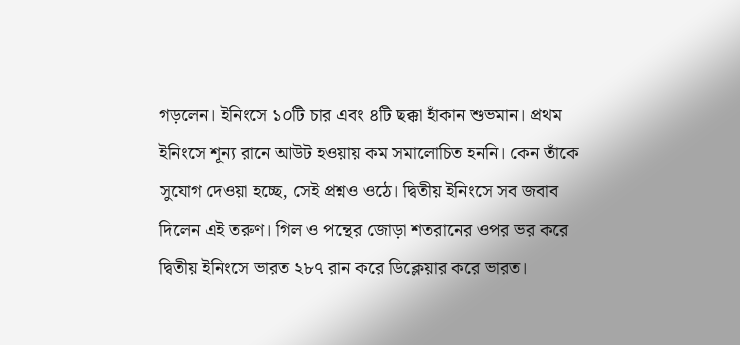গড়লেন। ইনিংসে ১০টি চার এবং ৪টি ছক্কা হাঁকান শুভমান। প্রথম ইনিংসে শূন্য রানে আউট হওয়ায় কম সমালোচিত হননি। কেন তাঁকে সুযোগ দেওয়া হচ্ছে, সেই প্রশ্নও ওঠে। দ্বিতীয় ইনিংসে সব জবাব দিলেন এই তরুণ। গিল ও পন্থের জোড়া শতরানের ওপর ভর করে দ্বিতীয় ইনিংসে ভারত ২৮৭ রান করে ডিক্লেয়ার করে ভারত।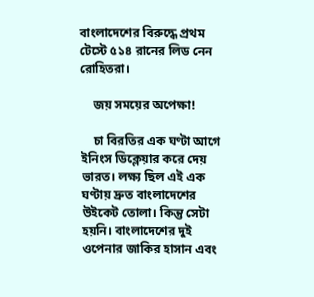বাংলাদেশের বিরুদ্ধে প্রথম টেস্টে ৫১৪ রানের লিড নেন রোহিতরা।

    জয় সময়ের অপেক্ষা!

    চা বিরতির এক ঘণ্টা আগে ইনিংস ডিক্লেয়ার করে দেয় ভারত। লক্ষ্য ছিল এই এক ঘণ্টায় দ্রুত বাংলাদেশের উইকেট তোলা। কিন্তু সেটা হয়নি। বাংলাদেশের দুই ওপেনার জাকির হাসান এবং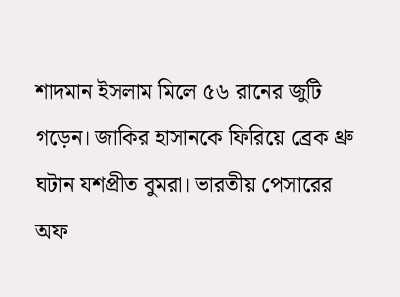শাদমান ইসলাম মিলে ৫৬ রানের জুটি গড়েন। জাকির হাসানকে ফিরিয়ে ব্রেক থ্রু ঘটান যশপ্রীত বুমরা। ভারতীয় পেসারের অফ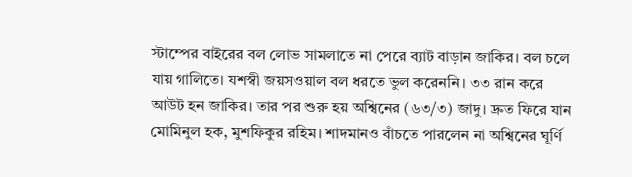স্টাম্পের বাইরের বল লোভ সামলাতে না পেরে ব্যাট বাড়ান জাকির। বল চলে যায় গালিতে। যশস্বী জয়সওয়াল বল ধরতে ভুল করেননি। ৩৩ রান করে আউট হন জাকির। তার পর শুরু হয় অশ্বিনের (৬৩/৩) জাদু। দ্রুত ফিরে যান মোমিনুল হক, মুশফিকুর রহিম। শাদমানও বাঁচতে পারলেন না অশ্বিনের ঘূর্ণি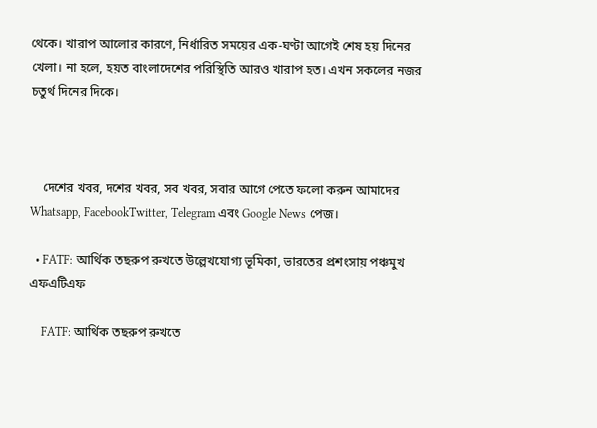থেকে। খারাপ আলোর কারণে, নির্ধারিত সময়ের এক-ঘণ্টা আগেই শেষ হয় দিনের খেলা। না হলে, হয়ত বাংলাদেশের পরিস্থিতি আরও খারাপ হত। এখন সকলের নজর চতুর্থ দিনের দিকে।



    দেশের খবর, দশের খবর, সব খবর, সবার আগে পেতে ফলো করুন আমাদের  Whatsapp, FacebookTwitter, Telegram এবং Google News পেজ।

  • FATF: আর্থিক তছরুপ রুখতে উল্লেখযোগ্য ভূমিকা, ভারতের প্রশংসায় পঞ্চমুখ এফএটিএফ

    FATF: আর্থিক তছরুপ রুখতে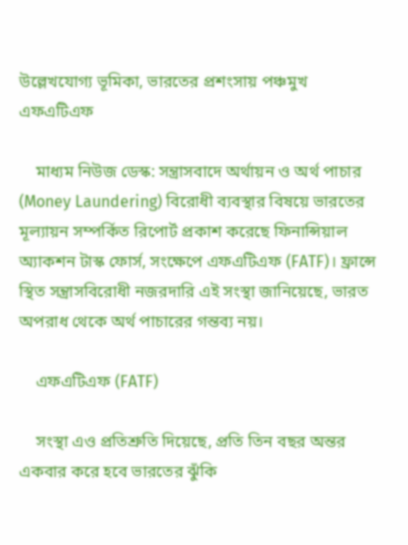উল্লেখযোগ্য ভূমিকা, ভারতের প্রশংসায় পঞ্চমুখ এফএটিএফ

    মাধ্যম নিউজ ডেস্ক: সন্ত্রাসবাদে অর্থায়ন ও অর্থ পাচার (Money Laundering) বিরোধী ব্যবস্থার বিষয়ে ভারতের মূল্যায়ন সম্পর্কিত রিপোর্ট প্রকাশ করেছে ফিনান্সিয়াল অ্যাকশন টাস্ক ফোর্স, সংক্ষেপে এফএটিএফ (FATF)। ফ্রান্সে স্থিত সন্ত্রাসবিরোধী নজরদারি এই সংস্থা জানিয়েছে, ভারত অপরাধ থেকে অর্থ পাচারের গন্তব্য নয়।

    এফএটিএফ (FATF)

    সংস্থা এও প্রতিশ্রুতি দিয়েছে, প্রতি তিন বছর অন্তর একবার করে হবে ভারতের ঝুঁকি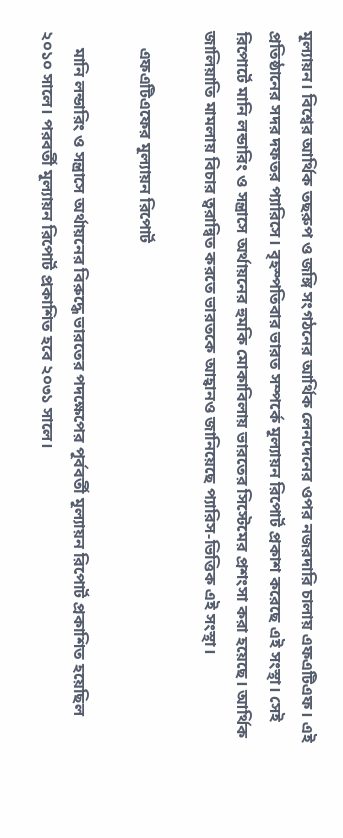মূল্যায়ন। বিশ্বের আর্থিক তছরুপ ও জঙ্গি সংগঠনের আর্থিক লেনদেনের ওপর নজরদারি চালায় এফএটিএফ। এই প্রতিষ্ঠানের সদর দফতর প্যারিসে। বৃহস্পতিবার ভারত সম্পর্কে মূল্যায়ন রিপোর্ট প্রকাশ করেছে এই সংস্থা। সেই রিপোর্টে মানি লন্ডারিং ও সন্ত্রাসে অর্থায়নের হুমকি মোকাবিলায় ভারতের সিস্টেমের প্রশংসা করা হয়েছে। আর্থিক জালিয়াতি মামলায় বিচার ত্বরান্বিত করতে ভারতকে আহ্বানও জানিয়েছে প্যারিস-ভিত্তিক এই সংস্থা।

    এফএটিএফের মূল্যায়ন রিপোর্ট

    মানি লন্ডারিং ও সন্ত্রাসে অর্থায়নের বিরুদ্ধে ভারতের পদক্ষেপের পূর্ববর্তী মূল্যায়ন রিপোর্ট প্রকাশিত হয়েছিল ২০১০ সালে। পরবর্তী মূল্যায়ন রিপোর্ট প্রকাশিত হবে ২০৩১ সালে।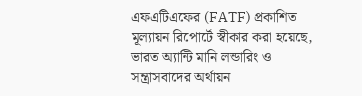এফএটিএফের (FATF) প্রকাশিত মূল্যায়ন রিপোর্টে স্বীকার করা হয়েছে, ভারত অ্যান্টি মানি লন্ডারিং ও সন্ত্রাসবাদের অর্থায়ন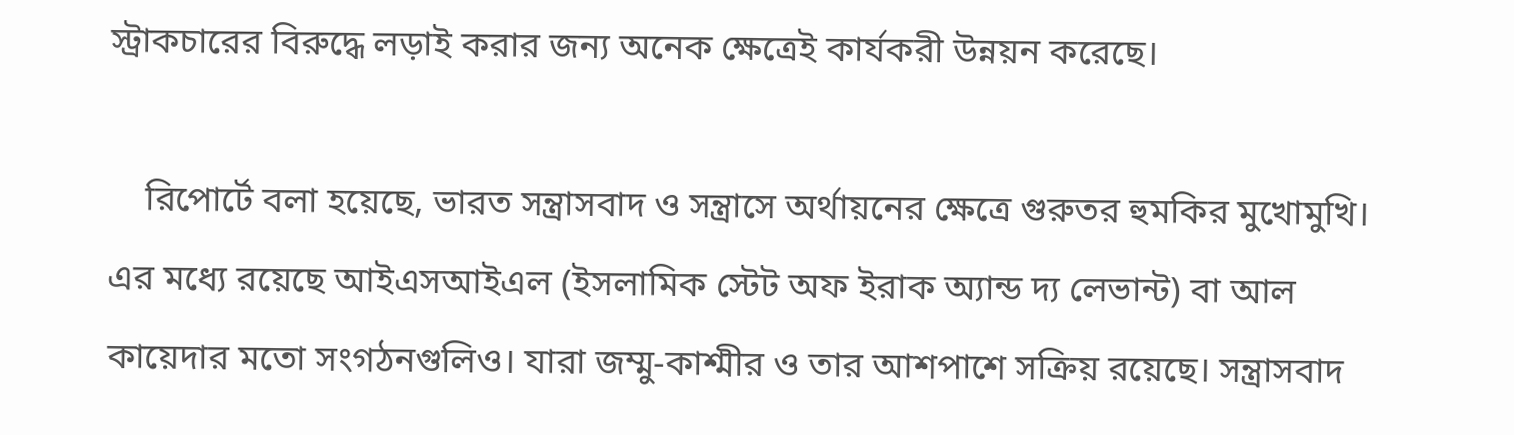স্ট্রাকচারের বিরুদ্ধে লড়াই করার জন্য অনেক ক্ষেত্রেই কার্যকরী উন্নয়ন করেছে।

    রিপোর্টে বলা হয়েছে, ভারত সন্ত্রাসবাদ ও সন্ত্রাসে অর্থায়নের ক্ষেত্রে গুরুতর হুমকির মুখোমুখি। এর মধ্যে রয়েছে আইএসআইএল (ইসলামিক স্টেট অফ ইরাক অ্যান্ড দ্য লেভান্ট) বা আল কায়েদার মতো সংগঠনগুলিও। যারা জম্মু-কাশ্মীর ও তার আশপাশে সক্রিয় রয়েছে। সন্ত্রাসবাদ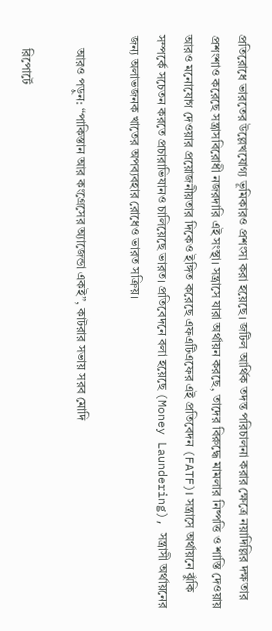প্রতিরোধে ভারতের উল্লেখযোগ্য ভূমিকারও প্রশংসা করা হয়েছে। জটিল আর্থিক তদন্ত পরিচালনা করার ক্ষেত্রে নয়াদিল্লির দক্ষতার প্রশংশাও করেছে সন্ত্রাসবিরোধী নজরদারি এই সংস্থা। সন্ত্রাসে যারা অর্থায়ন করছে, তাদের বিরুদ্ধে মামলার নিষ্পত্তি ও শাস্তি দেওয়ায় আরও মনোযোগ দেওয়ার প্রয়োজনীয়তার দিকেও ইঙ্গিত করেছে এফএটিএফের এই প্রতিবেদন (FATF)। সন্ত্রাসে অর্থায়নে ঝুঁকি সম্পর্কে সচেতন করতে প্রচারাভিযানও চালিয়েছে ভারত। প্রতিবেদনে বলা হয়েছে (Money Laundering), সন্ত্রাসী অর্থায়নের জন্য অলাভজনক খাতের অপব্যবহার রোধেও ভারত সক্রিয়।

    আরও পড়ুন: “পাকিস্তান আর কংগ্রেসের অ্যাজেন্ডা একই”, কাটরার সভায় সরব মোদি

    রিপোর্টে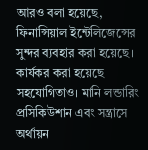আরও বলা হয়েছে, ফিনান্সিয়াল ইন্টেলিজেন্সের সুন্দর ব্যবহার করা হয়েছে। কার্যকর করা হয়েছে সহযোগিতাও। মানি লন্ডারিং প্রসিকিউশান এবং সন্ত্রাসে অর্থায়ন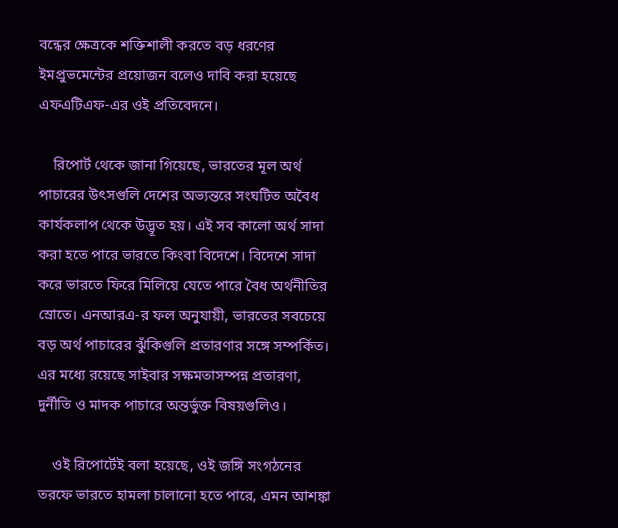বন্ধের ক্ষেত্রকে শক্তিশালী করতে বড় ধরণের ইমপ্রুভমেন্টের প্রয়োজন বলেও দাবি করা হয়েছে এফএটিএফ-এর ওই প্রতিবেদনে।

    রিপোর্ট থেকে জানা গিয়েছে, ভারতের মূল অর্থ পাচারের উৎসগুলি দেশের অভ্যন্তরে সংঘটিত অবৈধ কার্যকলাপ থেকে উদ্ভূত হয়। এই সব কালো অর্থ সাদা করা হতে পারে ভারতে কিংবা বিদেশে। বিদেশে সাদা করে ভারতে ফিরে মিলিয়ে যেতে পারে বৈধ অর্থনীতির স্রোতে। এনআরএ-র ফল অনুযায়ী, ভারতের সবচেয়ে বড় অর্থ পাচারের ঝুঁকিগুলি প্রতারণার সঙ্গে সম্পর্কিত। এর মধ্যে রয়েছে সাইবার সক্ষমতাসম্পন্ন প্রতারণা, দুর্নীতি ও মাদক পাচারে অন্তর্ভুক্ত বিষয়গুলিও।

    ওই রিপোর্টেই বলা হয়েছে, ওই জঙ্গি সংগঠনের তরফে ভারতে হামলা চালানো হতে পারে, এমন আশঙ্কা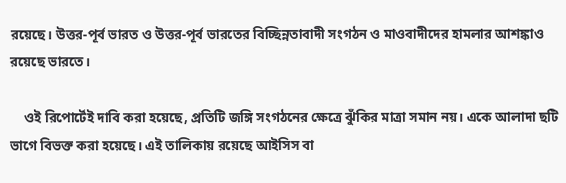রয়েছে। উত্তর-পূর্ব ভারত ও উত্তর-পূর্ব ভারতের বিচ্ছিন্নতাবাদী সংগঠন ও মাওবাদীদের হামলার আশঙ্কাও রয়েছে ভারতে।

    ওই রিপোর্টেই দাবি করা হয়েছে, প্রতিটি জঙ্গি সংগঠনের ক্ষেত্রে ঝুঁকির মাত্রা সমান নয়। একে আলাদা ছটি ভাগে বিভক্ত করা হয়েছে। এই তালিকায় রয়েছে আইসিস বা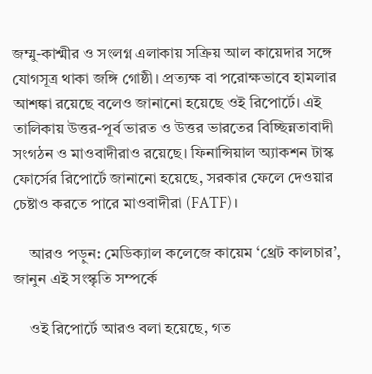জম্মু-কাশ্মীর ও সংলগ্ন এলাকায় সক্রিয় আল কায়েদার সঙ্গে যোগসূত্র থাকা জঙ্গি গোষ্ঠী। প্রত্যক্ষ বা পরোক্ষভাবে হামলার আশঙ্কা রয়েছে বলেও জানানো হয়েছে ওই রিপোর্টে। এই তালিকায় উত্তর-পূর্ব ভারত ও উত্তর ভারতের বিচ্ছিন্নতাবাদী সংগঠন ও মাওবাদীরাও রয়েছে। ফিনান্সিয়াল অ্যাকশন টাস্ক ফোর্সের রিপোর্টে জানানো হয়েছে, সরকার ফেলে দেওয়ার চেষ্টাও করতে পারে মাওবাদীরা (FATF)।

    আরও পড়ুন: মেডিক্যাল কলেজে কায়েম ‘থ্রেট কালচার’, জানুন এই সংস্কৃতি সম্পর্কে

    ওই রিপোর্টে আরও বলা হয়েছে, গত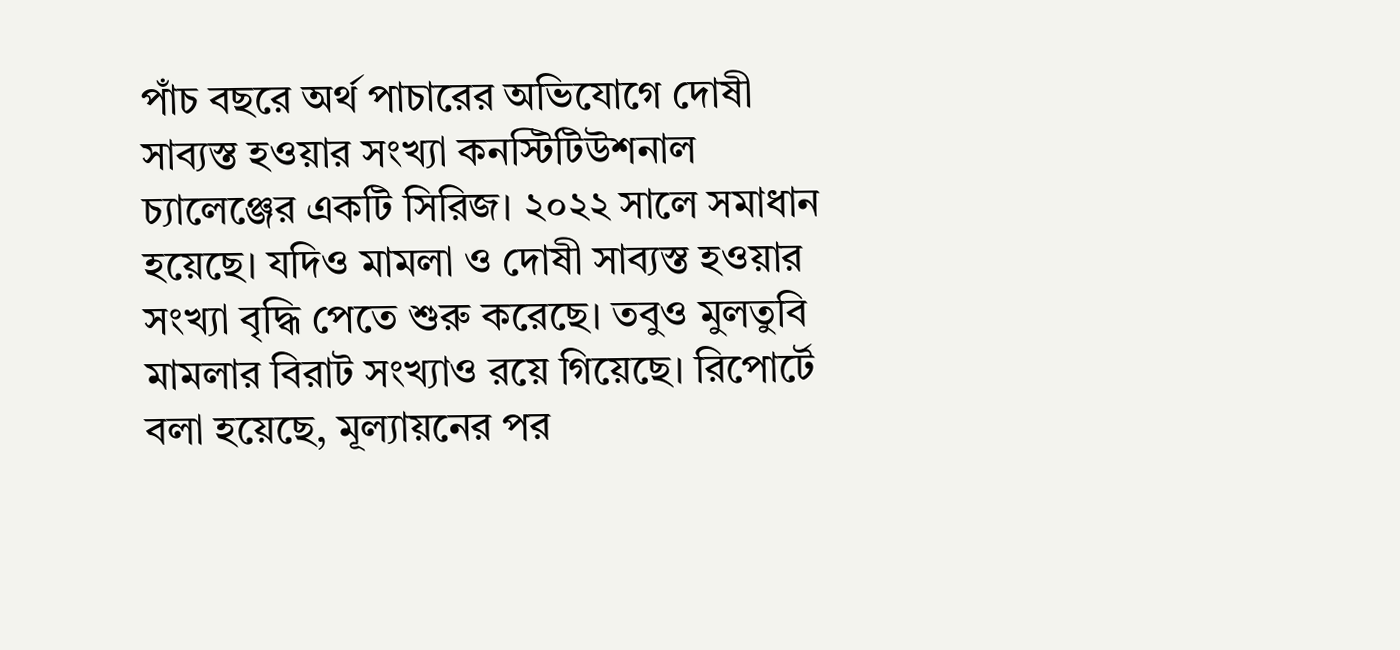পাঁচ বছরে অর্থ পাচারের অভিযোগে দোষী সাব্যস্ত হওয়ার সংখ্যা কনস্টিটিউশনাল চ্যালেঞ্জের একটি সিরিজ। ২০২২ সালে সমাধান হয়েছে। যদিও মামলা ও দোষী সাব্যস্ত হওয়ার সংখ্যা বৃদ্ধি পেতে শুরু করেছে। তবুও মুলতুবি মামলার বিরাট সংখ্যাও রয়ে গিয়েছে। রিপোর্টে বলা হয়েছে, মূল্যায়নের পর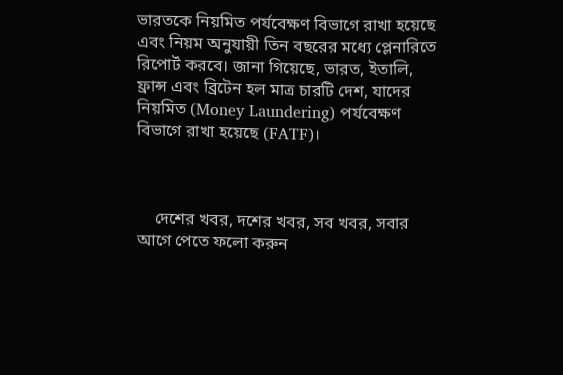ভারতকে নিয়মিত পর্যবেক্ষণ বিভাগে রাখা হয়েছে এবং নিয়ম অনুযায়ী তিন বছরের মধ্যে প্লেনারিতে রিপোর্ট করবে। জানা গিয়েছে, ভারত, ইতালি, ফ্রান্স এবং ব্রিটেন হল মাত্র চারটি দেশ, যাদের নিয়মিত (Money Laundering) পর্যবেক্ষণ বিভাগে রাখা হয়েছে (FATF)।



    দেশের খবর, দশের খবর, সব খবর, সবার আগে পেতে ফলো করুন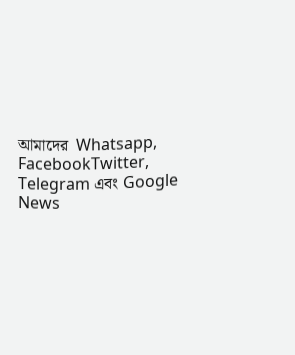আমাদের  Whatsapp, FacebookTwitter, Telegram এবং Google News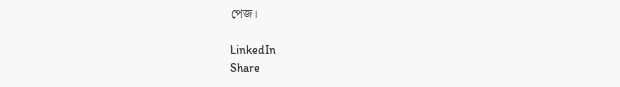পেজ।

LinkedIn
Share